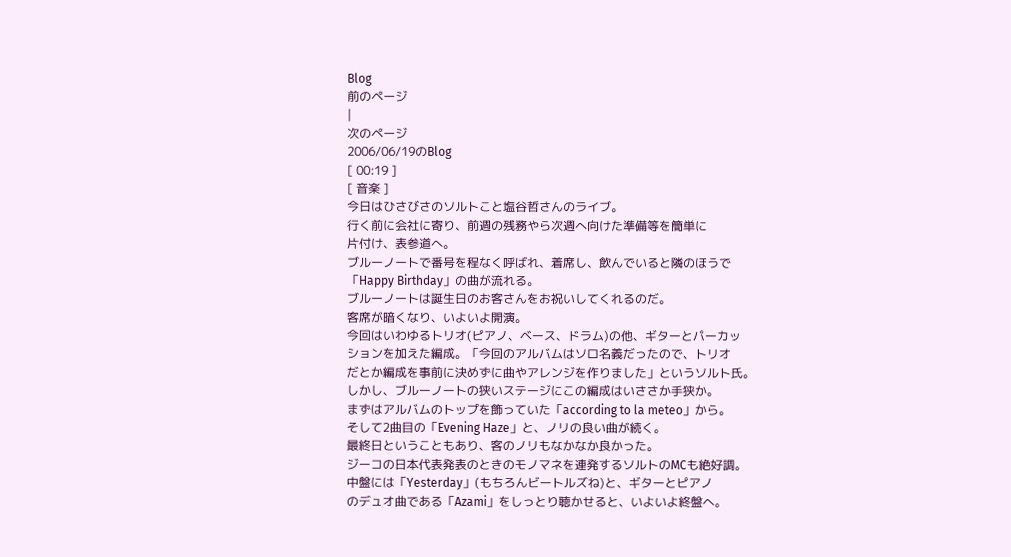Blog
前のページ
|
次のページ
2006/06/19のBlog
[ 00:19 ]
[ 音楽 ]
今日はひさびさのソルトこと塩谷哲さんのライブ。
行く前に会社に寄り、前週の残務やら次週へ向けた準備等を簡単に
片付け、表参道へ。
ブルーノートで番号を程なく呼ばれ、着席し、飲んでいると隣のほうで
「Happy Birthday」の曲が流れる。
ブルーノートは誕生日のお客さんをお祝いしてくれるのだ。
客席が暗くなり、いよいよ開演。
今回はいわゆるトリオ(ピアノ、ベース、ドラム)の他、ギターとパーカッ
ションを加えた編成。「今回のアルバムはソロ名義だったので、トリオ
だとか編成を事前に決めずに曲やアレンジを作りました」というソルト氏。
しかし、ブルーノートの狭いステージにこの編成はいささか手狭か。
まずはアルバムのトップを飾っていた「according to la meteo」から。
そして2曲目の「Evening Haze」と、ノリの良い曲が続く。
最終日ということもあり、客のノリもなかなか良かった。
ジーコの日本代表発表のときのモノマネを連発するソルトのMCも絶好調。
中盤には「Yesterday」(もちろんビートルズね)と、ギターとピアノ
のデュオ曲である「Azami」をしっとり聴かせると、いよいよ終盤へ。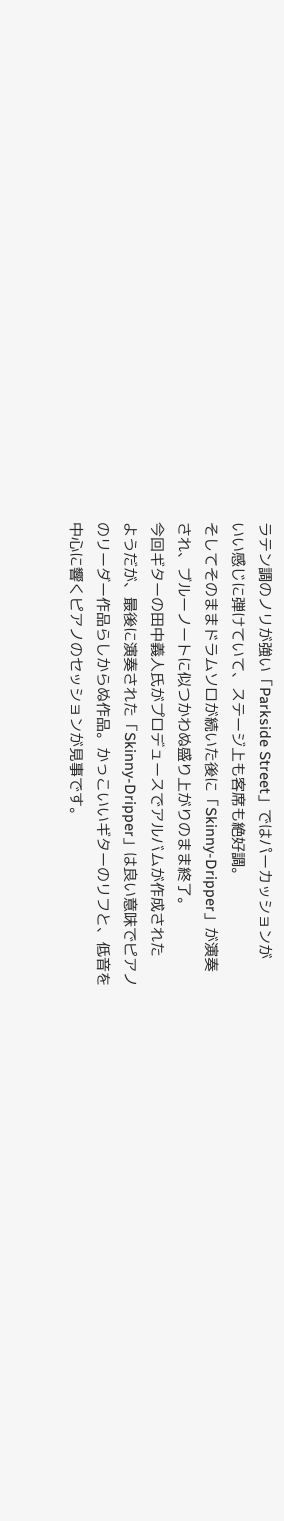ラテン調のノリが強い「Parkside Street」ではパーカッションが
いい感じに弾けていて、ステージ上も客席も絶好調。
そしてそのままドラムソロが続いた後に「Skinny-Dripper」が演奏
され、ブルーノートに似つかわぬ盛り上がりのまま終了。
今回ギターの田中義人氏がプロデュースでアルバムが作成された
ようだが、最後に演奏された「Skinny-Dripper」は良い意味でピアノ
のリーダー作品らしからぬ作品。かっこいいギターのリフと、低音を
中心に響くピアノのセッションが見事です。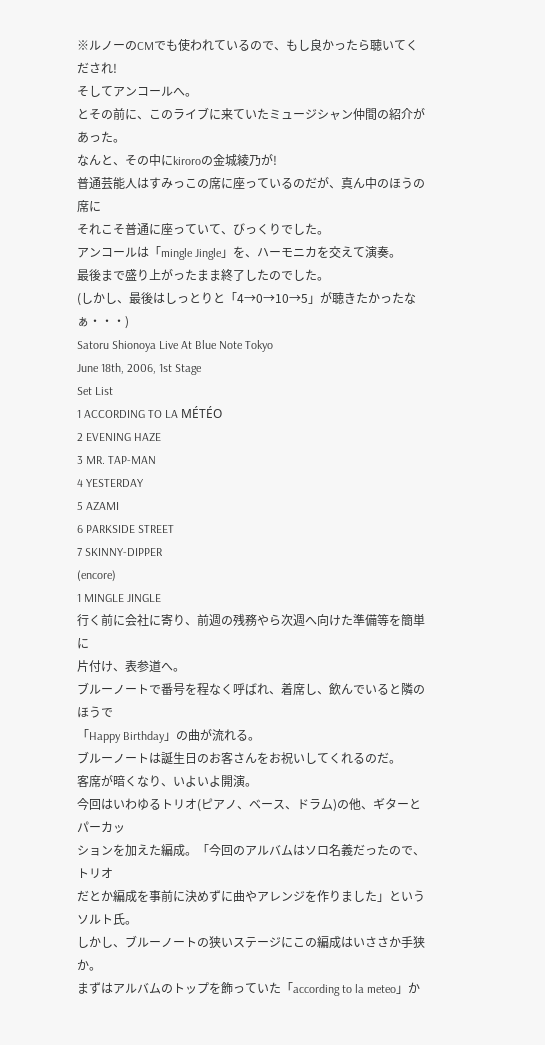※ルノーのCMでも使われているので、もし良かったら聴いてくだされ!
そしてアンコールへ。
とその前に、このライブに来ていたミュージシャン仲間の紹介があった。
なんと、その中にkiroroの金城綾乃が!
普通芸能人はすみっこの席に座っているのだが、真ん中のほうの席に
それこそ普通に座っていて、びっくりでした。
アンコールは「mingle Jingle」を、ハーモニカを交えて演奏。
最後まで盛り上がったまま終了したのでした。
(しかし、最後はしっとりと「4→0→10→5」が聴きたかったなぁ・・・)
Satoru Shionoya Live At Blue Note Tokyo
June 18th, 2006, 1st Stage
Set List
1 ACCORDING TO LA MÉTÉO
2 EVENING HAZE
3 MR. TAP-MAN
4 YESTERDAY
5 AZAMI
6 PARKSIDE STREET
7 SKINNY-DIPPER
(encore)
1 MINGLE JINGLE
行く前に会社に寄り、前週の残務やら次週へ向けた準備等を簡単に
片付け、表参道へ。
ブルーノートで番号を程なく呼ばれ、着席し、飲んでいると隣のほうで
「Happy Birthday」の曲が流れる。
ブルーノートは誕生日のお客さんをお祝いしてくれるのだ。
客席が暗くなり、いよいよ開演。
今回はいわゆるトリオ(ピアノ、ベース、ドラム)の他、ギターとパーカッ
ションを加えた編成。「今回のアルバムはソロ名義だったので、トリオ
だとか編成を事前に決めずに曲やアレンジを作りました」というソルト氏。
しかし、ブルーノートの狭いステージにこの編成はいささか手狭か。
まずはアルバムのトップを飾っていた「according to la meteo」か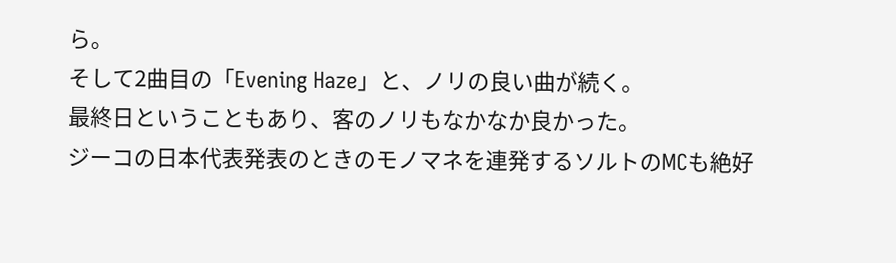ら。
そして2曲目の「Evening Haze」と、ノリの良い曲が続く。
最終日ということもあり、客のノリもなかなか良かった。
ジーコの日本代表発表のときのモノマネを連発するソルトのMCも絶好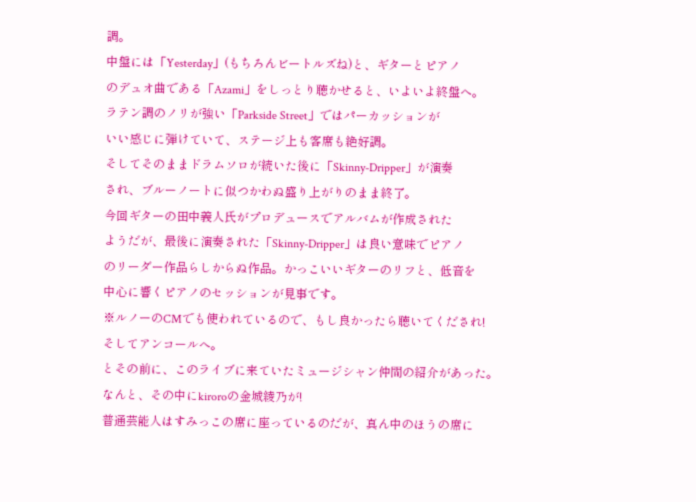調。
中盤には「Yesterday」(もちろんビートルズね)と、ギターとピアノ
のデュオ曲である「Azami」をしっとり聴かせると、いよいよ終盤へ。
ラテン調のノリが強い「Parkside Street」ではパーカッションが
いい感じに弾けていて、ステージ上も客席も絶好調。
そしてそのままドラムソロが続いた後に「Skinny-Dripper」が演奏
され、ブルーノートに似つかわぬ盛り上がりのまま終了。
今回ギターの田中義人氏がプロデュースでアルバムが作成された
ようだが、最後に演奏された「Skinny-Dripper」は良い意味でピアノ
のリーダー作品らしからぬ作品。かっこいいギターのリフと、低音を
中心に響くピアノのセッションが見事です。
※ルノーのCMでも使われているので、もし良かったら聴いてくだされ!
そしてアンコールへ。
とその前に、このライブに来ていたミュージシャン仲間の紹介があった。
なんと、その中にkiroroの金城綾乃が!
普通芸能人はすみっこの席に座っているのだが、真ん中のほうの席に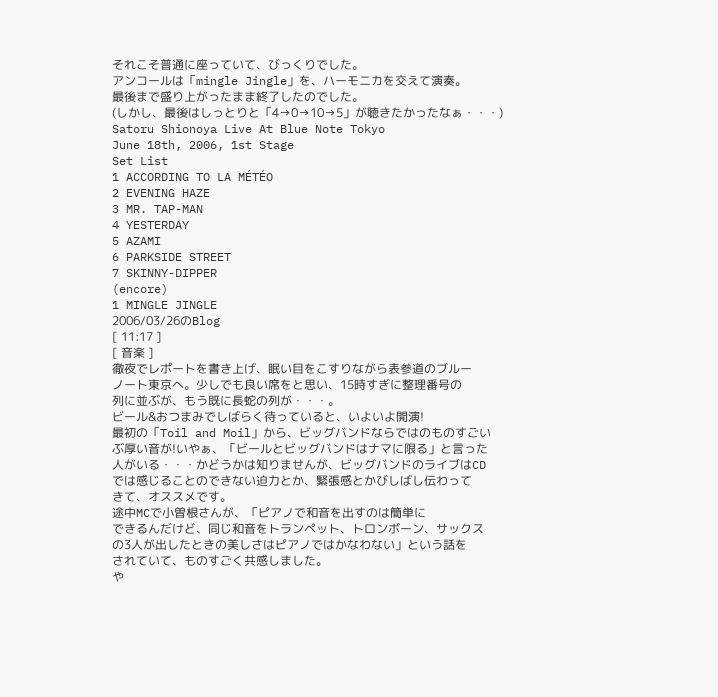それこそ普通に座っていて、びっくりでした。
アンコールは「mingle Jingle」を、ハーモニカを交えて演奏。
最後まで盛り上がったまま終了したのでした。
(しかし、最後はしっとりと「4→0→10→5」が聴きたかったなぁ・・・)
Satoru Shionoya Live At Blue Note Tokyo
June 18th, 2006, 1st Stage
Set List
1 ACCORDING TO LA MÉTÉO
2 EVENING HAZE
3 MR. TAP-MAN
4 YESTERDAY
5 AZAMI
6 PARKSIDE STREET
7 SKINNY-DIPPER
(encore)
1 MINGLE JINGLE
2006/03/26のBlog
[ 11:17 ]
[ 音楽 ]
徹夜でレポートを書き上げ、眠い目をこすりながら表参道のブルー
ノート東京へ。少しでも良い席をと思い、15時すぎに整理番号の
列に並ぶが、もう既に長蛇の列が・・・。
ビール&おつまみでしばらく待っていると、いよいよ開演!
最初の「Toil and Moil」から、ビッグバンドならではのものすごい
ぶ厚い音が!いやぁ、「ビールとビッグバンドはナマに限る」と言った
人がいる・・・かどうかは知りませんが、ビッグバンドのライブはCD
では感じることのできない迫力とか、緊張感とかびしばし伝わって
きて、オススメです。
途中MCで小曽根さんが、「ピアノで和音を出すのは簡単に
できるんだけど、同じ和音をトランペット、トロンボーン、サックス
の3人が出したときの美しさはピアノではかなわない」という話を
されていて、ものすごく共感しました。
や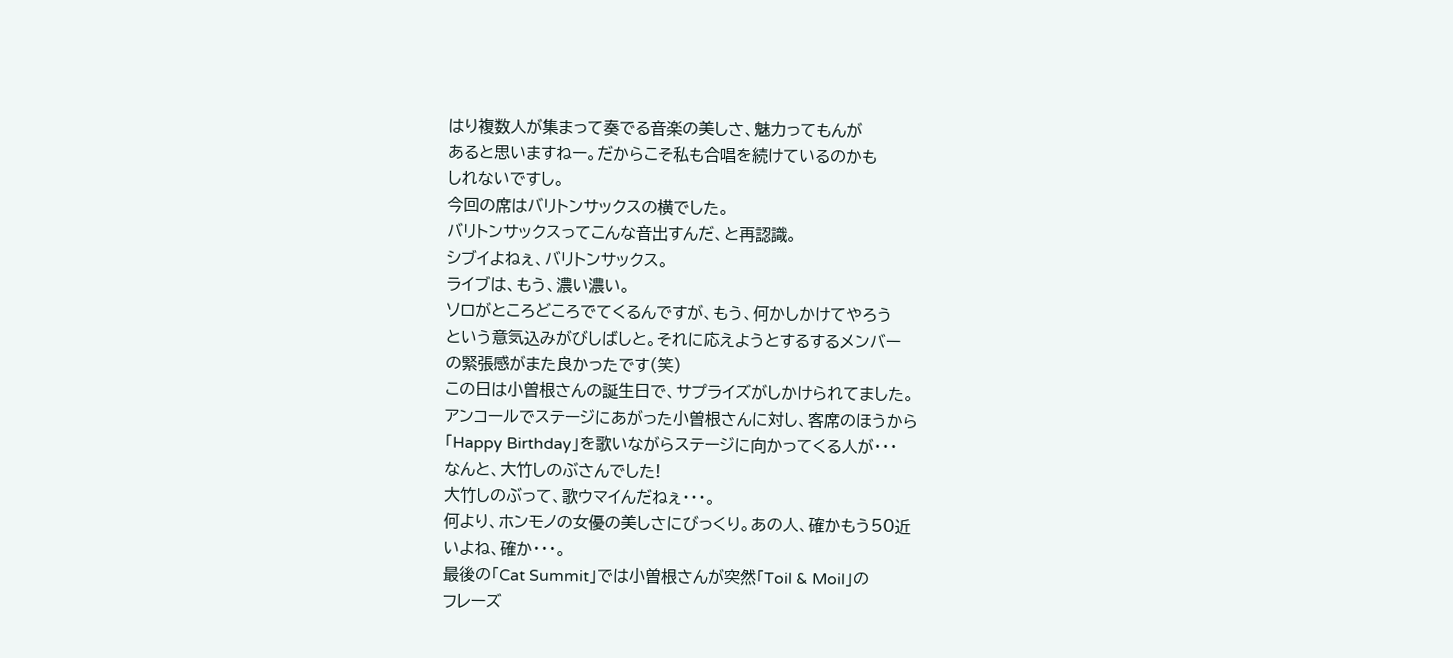はり複数人が集まって奏でる音楽の美しさ、魅力ってもんが
あると思いますねー。だからこそ私も合唱を続けているのかも
しれないですし。
今回の席はバリトンサックスの横でした。
バリトンサックスってこんな音出すんだ、と再認識。
シブイよねぇ、バリトンサックス。
ライブは、もう、濃い濃い。
ソロがところどころでてくるんですが、もう、何かしかけてやろう
という意気込みがびしばしと。それに応えようとするするメンバー
の緊張感がまた良かったです(笑)
この日は小曽根さんの誕生日で、サプライズがしかけられてました。
アンコールでステージにあがった小曽根さんに対し、客席のほうから
「Happy Birthday」を歌いながらステージに向かってくる人が・・・
なんと、大竹しのぶさんでした!
大竹しのぶって、歌ウマイんだねぇ・・・。
何より、ホンモノの女優の美しさにびっくり。あの人、確かもう50近
いよね、確か・・・。
最後の「Cat Summit」では小曽根さんが突然「Toil & Moil」の
フレーズ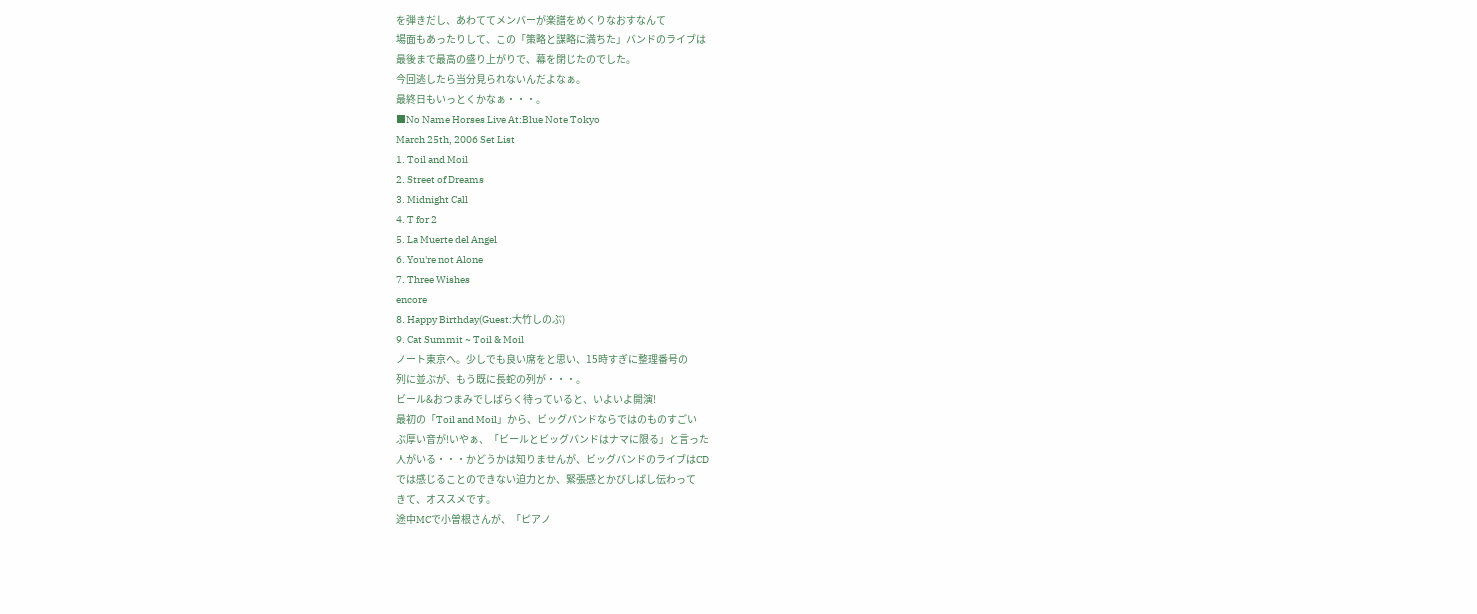を弾きだし、あわててメンバーが楽譜をめくりなおすなんて
場面もあったりして、この「策略と謀略に満ちた」バンドのライブは
最後まで最高の盛り上がりで、幕を閉じたのでした。
今回逃したら当分見られないんだよなぁ。
最終日もいっとくかなぁ・・・。
■No Name Horses Live At:Blue Note Tokyo
March 25th, 2006 Set List
1. Toil and Moil
2. Street of Dreams
3. Midnight Call
4. T for 2
5. La Muerte del Angel
6. You're not Alone
7. Three Wishes
encore
8. Happy Birthday(Guest:大竹しのぶ)
9. Cat Summit ~ Toil & Moil
ノート東京へ。少しでも良い席をと思い、15時すぎに整理番号の
列に並ぶが、もう既に長蛇の列が・・・。
ビール&おつまみでしばらく待っていると、いよいよ開演!
最初の「Toil and Moil」から、ビッグバンドならではのものすごい
ぶ厚い音が!いやぁ、「ビールとビッグバンドはナマに限る」と言った
人がいる・・・かどうかは知りませんが、ビッグバンドのライブはCD
では感じることのできない迫力とか、緊張感とかびしばし伝わって
きて、オススメです。
途中MCで小曽根さんが、「ピアノ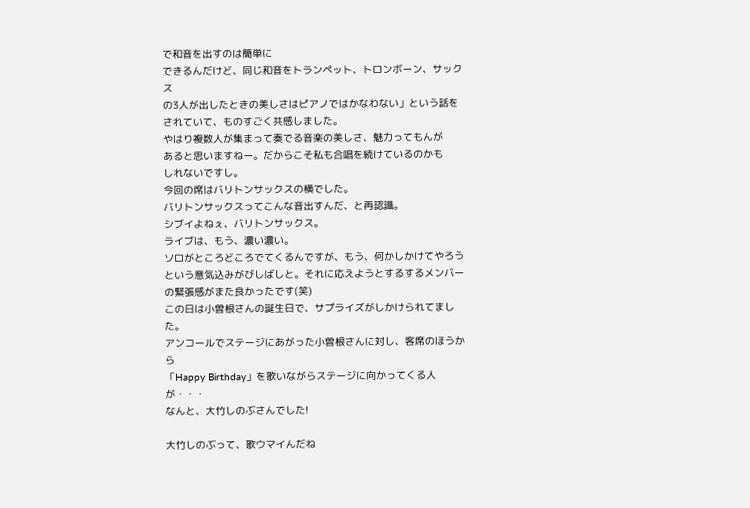で和音を出すのは簡単に
できるんだけど、同じ和音をトランペット、トロンボーン、サックス
の3人が出したときの美しさはピアノではかなわない」という話を
されていて、ものすごく共感しました。
やはり複数人が集まって奏でる音楽の美しさ、魅力ってもんが
あると思いますねー。だからこそ私も合唱を続けているのかも
しれないですし。
今回の席はバリトンサックスの横でした。
バリトンサックスってこんな音出すんだ、と再認識。
シブイよねぇ、バリトンサックス。
ライブは、もう、濃い濃い。
ソロがところどころでてくるんですが、もう、何かしかけてやろう
という意気込みがびしばしと。それに応えようとするするメンバー
の緊張感がまた良かったです(笑)
この日は小曽根さんの誕生日で、サプライズがしかけられてました。
アンコールでステージにあがった小曽根さんに対し、客席のほうから
「Happy Birthday」を歌いながらステージに向かってくる人が・・・
なんと、大竹しのぶさんでした!

大竹しのぶって、歌ウマイんだね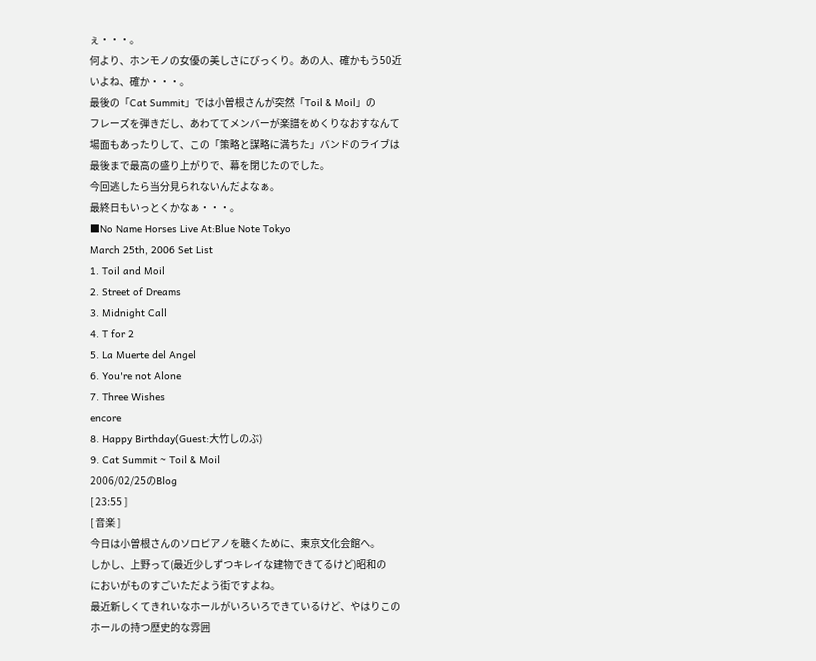ぇ・・・。
何より、ホンモノの女優の美しさにびっくり。あの人、確かもう50近
いよね、確か・・・。
最後の「Cat Summit」では小曽根さんが突然「Toil & Moil」の
フレーズを弾きだし、あわててメンバーが楽譜をめくりなおすなんて
場面もあったりして、この「策略と謀略に満ちた」バンドのライブは
最後まで最高の盛り上がりで、幕を閉じたのでした。
今回逃したら当分見られないんだよなぁ。
最終日もいっとくかなぁ・・・。
■No Name Horses Live At:Blue Note Tokyo
March 25th, 2006 Set List
1. Toil and Moil
2. Street of Dreams
3. Midnight Call
4. T for 2
5. La Muerte del Angel
6. You're not Alone
7. Three Wishes
encore
8. Happy Birthday(Guest:大竹しのぶ)
9. Cat Summit ~ Toil & Moil
2006/02/25のBlog
[ 23:55 ]
[ 音楽 ]
今日は小曽根さんのソロピアノを聴くために、東京文化会館へ。
しかし、上野って(最近少しずつキレイな建物できてるけど)昭和の
においがものすごいただよう街ですよね。
最近新しくてきれいなホールがいろいろできているけど、やはりこの
ホールの持つ歴史的な雰囲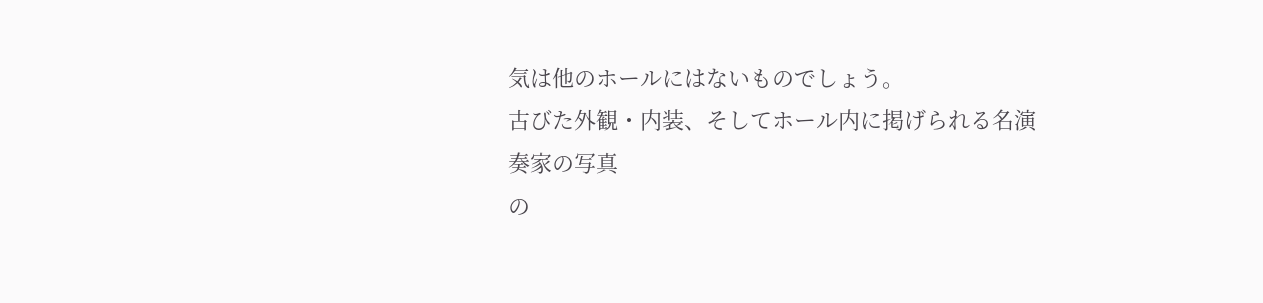気は他のホールにはないものでしょう。
古びた外観・内装、そしてホール内に掲げられる名演奏家の写真
の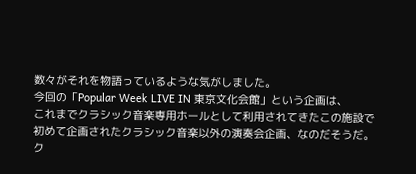数々がそれを物語っているような気がしました。
今回の「Popular Week LIVE IN 東京文化会館」という企画は、
これまでクラシック音楽専用ホールとして利用されてきたこの施設で
初めて企画されたクラシック音楽以外の演奏会企画、なのだそうだ。
ク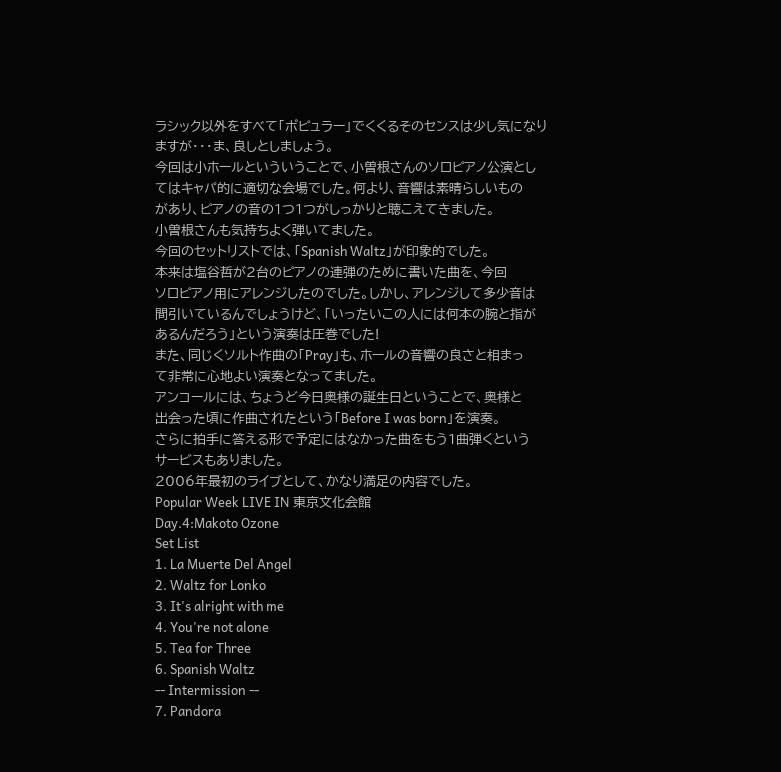ラシック以外をすべて「ポピュラー」でくくるそのセンスは少し気になり
ますが・・・ま、良しとしましょう。
今回は小ホールといういうことで、小曽根さんのソロピアノ公演とし
てはキャパ的に適切な会場でした。何より、音響は素晴らしいもの
があり、ピアノの音の1つ1つがしっかりと聴こえてきました。
小曽根さんも気持ちよく弾いてました。
今回のセットリストでは、「Spanish Waltz」が印象的でした。
本来は塩谷哲が2台のピアノの連弾のために書いた曲を、今回
ソロピアノ用にアレンジしたのでした。しかし、アレンジして多少音は
間引いているんでしょうけど、「いったいこの人には何本の腕と指が
あるんだろう」という演奏は圧巻でした!
また、同じくソルト作曲の「Pray」も、ホールの音響の良さと相まっ
て非常に心地よい演奏となってました。
アンコールには、ちょうど今日奥様の誕生日ということで、奥様と
出会った頃に作曲されたという「Before I was born」を演奏。
さらに拍手に答える形で予定にはなかった曲をもう1曲弾くという
サービスもありました。
2006年最初のライブとして、かなり満足の内容でした。
Popular Week LIVE IN 東京文化会館
Day.4:Makoto Ozone
Set List
1. La Muerte Del Angel
2. Waltz for Lonko
3. It's alright with me
4. You're not alone
5. Tea for Three
6. Spanish Waltz
-- Intermission --
7. Pandora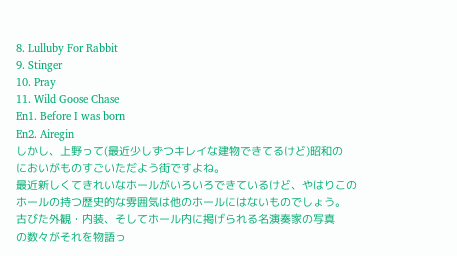8. Lulluby For Rabbit
9. Stinger
10. Pray
11. Wild Goose Chase
En1. Before I was born
En2. Airegin
しかし、上野って(最近少しずつキレイな建物できてるけど)昭和の
においがものすごいただよう街ですよね。
最近新しくてきれいなホールがいろいろできているけど、やはりこの
ホールの持つ歴史的な雰囲気は他のホールにはないものでしょう。
古びた外観・内装、そしてホール内に掲げられる名演奏家の写真
の数々がそれを物語っ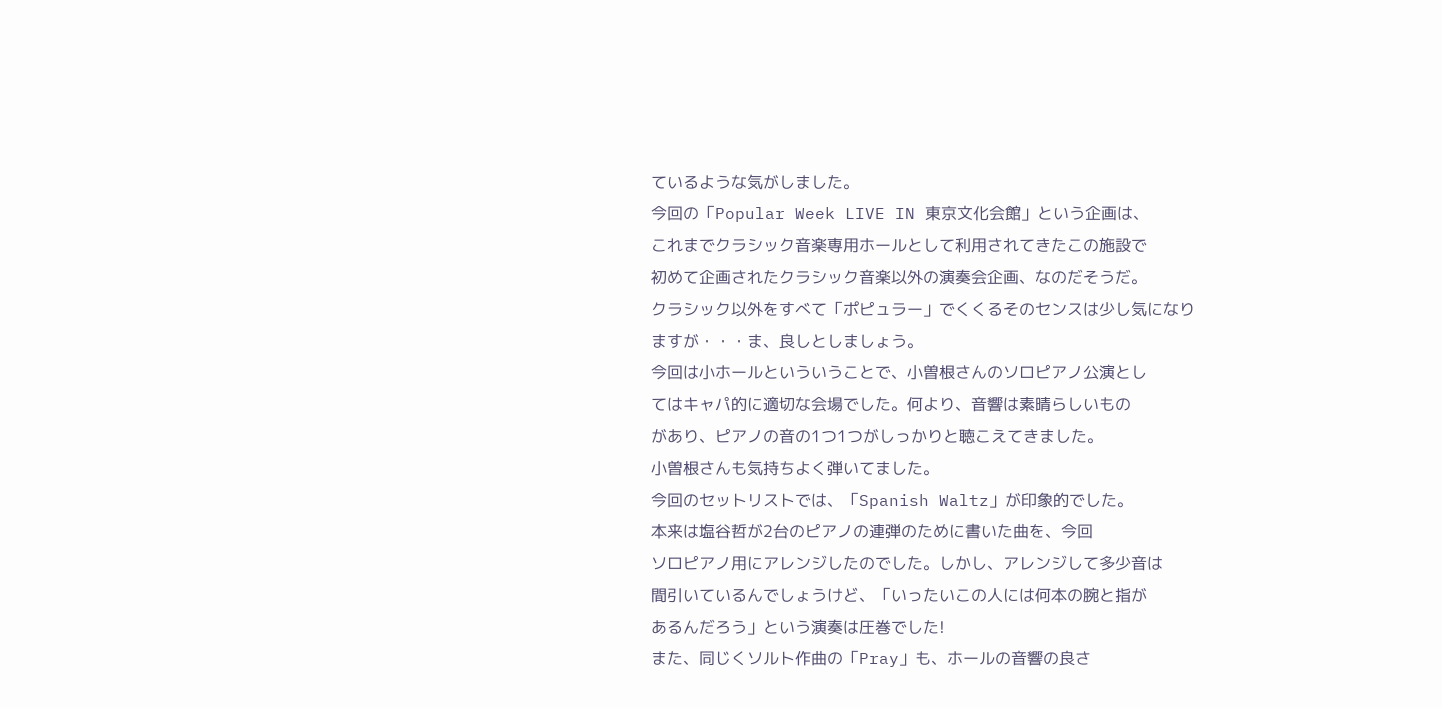ているような気がしました。
今回の「Popular Week LIVE IN 東京文化会館」という企画は、
これまでクラシック音楽専用ホールとして利用されてきたこの施設で
初めて企画されたクラシック音楽以外の演奏会企画、なのだそうだ。
クラシック以外をすべて「ポピュラー」でくくるそのセンスは少し気になり
ますが・・・ま、良しとしましょう。
今回は小ホールといういうことで、小曽根さんのソロピアノ公演とし
てはキャパ的に適切な会場でした。何より、音響は素晴らしいもの
があり、ピアノの音の1つ1つがしっかりと聴こえてきました。
小曽根さんも気持ちよく弾いてました。
今回のセットリストでは、「Spanish Waltz」が印象的でした。
本来は塩谷哲が2台のピアノの連弾のために書いた曲を、今回
ソロピアノ用にアレンジしたのでした。しかし、アレンジして多少音は
間引いているんでしょうけど、「いったいこの人には何本の腕と指が
あるんだろう」という演奏は圧巻でした!
また、同じくソルト作曲の「Pray」も、ホールの音響の良さ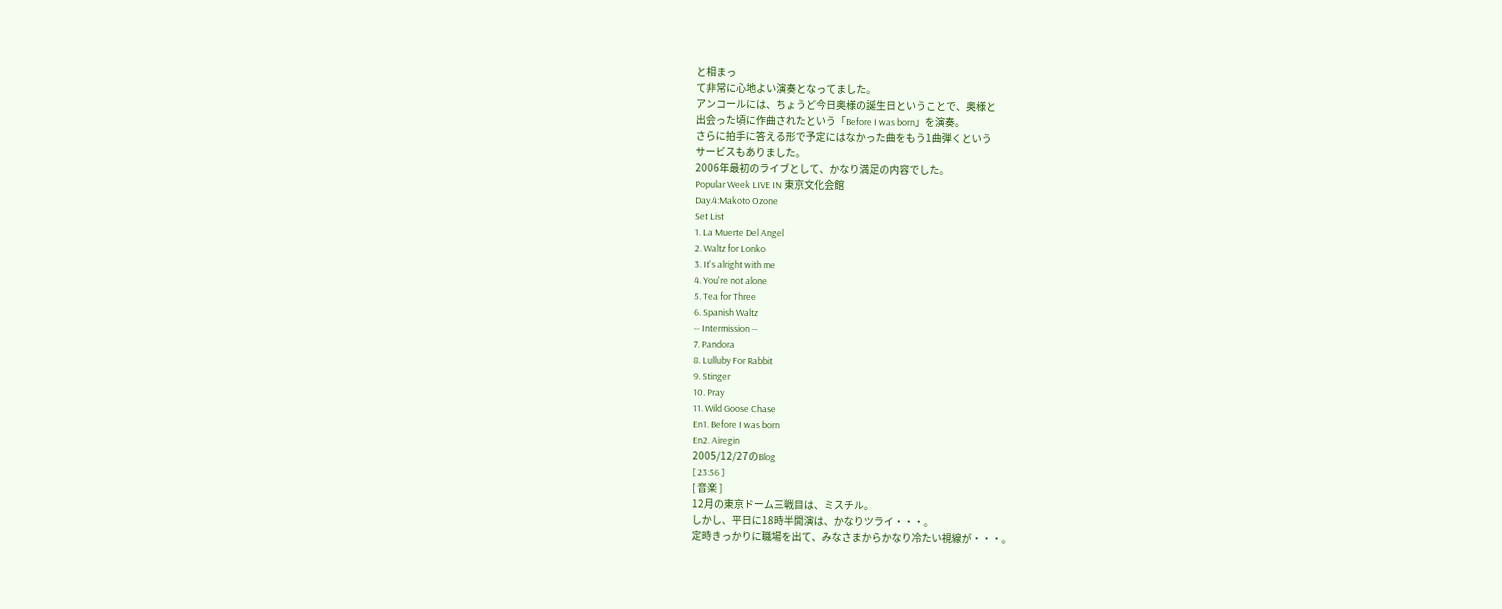と相まっ
て非常に心地よい演奏となってました。
アンコールには、ちょうど今日奥様の誕生日ということで、奥様と
出会った頃に作曲されたという「Before I was born」を演奏。
さらに拍手に答える形で予定にはなかった曲をもう1曲弾くという
サービスもありました。
2006年最初のライブとして、かなり満足の内容でした。
Popular Week LIVE IN 東京文化会館
Day.4:Makoto Ozone
Set List
1. La Muerte Del Angel
2. Waltz for Lonko
3. It's alright with me
4. You're not alone
5. Tea for Three
6. Spanish Waltz
-- Intermission --
7. Pandora
8. Lulluby For Rabbit
9. Stinger
10. Pray
11. Wild Goose Chase
En1. Before I was born
En2. Airegin
2005/12/27のBlog
[ 23:56 ]
[ 音楽 ]
12月の東京ドーム三戦目は、ミスチル。
しかし、平日に18時半開演は、かなりツライ・・・。
定時きっかりに職場を出て、みなさまからかなり冷たい視線が・・・。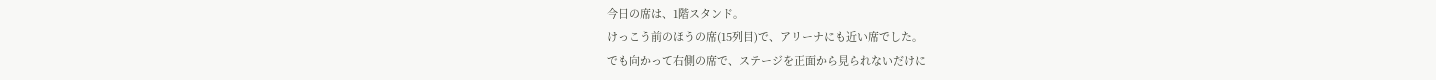今日の席は、1階スタンド。
けっこう前のほうの席(15列目)で、アリーナにも近い席でした。
でも向かって右側の席で、ステージを正面から見られないだけに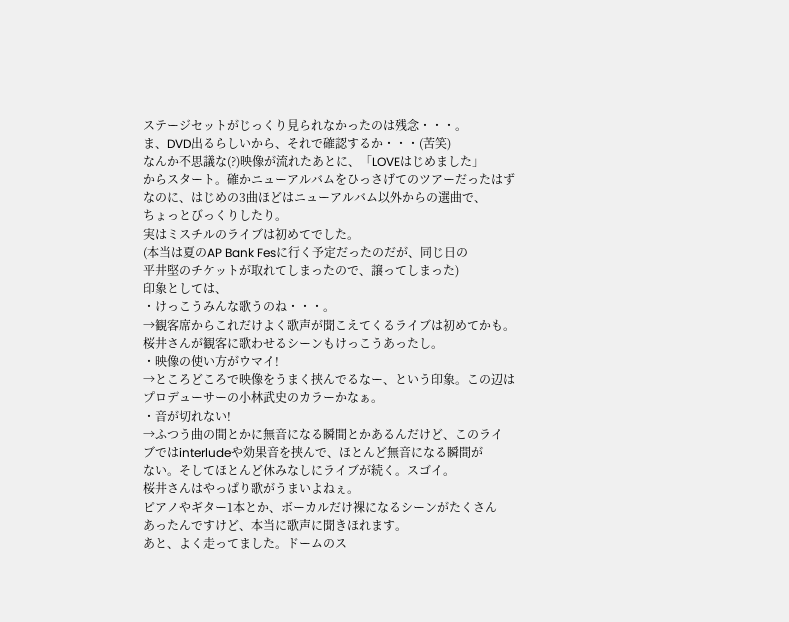ステージセットがじっくり見られなかったのは残念・・・。
ま、DVD出るらしいから、それで確認するか・・・(苦笑)
なんか不思議な(?)映像が流れたあとに、「LOVEはじめました」
からスタート。確かニューアルバムをひっさげてのツアーだったはず
なのに、はじめの3曲ほどはニューアルバム以外からの選曲で、
ちょっとびっくりしたり。
実はミスチルのライブは初めてでした。
(本当は夏のAP Bank Fesに行く予定だったのだが、同じ日の
平井堅のチケットが取れてしまったので、譲ってしまった)
印象としては、
・けっこうみんな歌うのね・・・。
→観客席からこれだけよく歌声が聞こえてくるライブは初めてかも。
桜井さんが観客に歌わせるシーンもけっこうあったし。
・映像の使い方がウマイ!
→ところどころで映像をうまく挟んでるなー、という印象。この辺は
プロデューサーの小林武史のカラーかなぁ。
・音が切れない!
→ふつう曲の間とかに無音になる瞬間とかあるんだけど、このライ
ブではinterludeや効果音を挟んで、ほとんど無音になる瞬間が
ない。そしてほとんど休みなしにライブが続く。スゴイ。
桜井さんはやっぱり歌がうまいよねぇ。
ピアノやギター1本とか、ボーカルだけ裸になるシーンがたくさん
あったんですけど、本当に歌声に聞きほれます。
あと、よく走ってました。ドームのス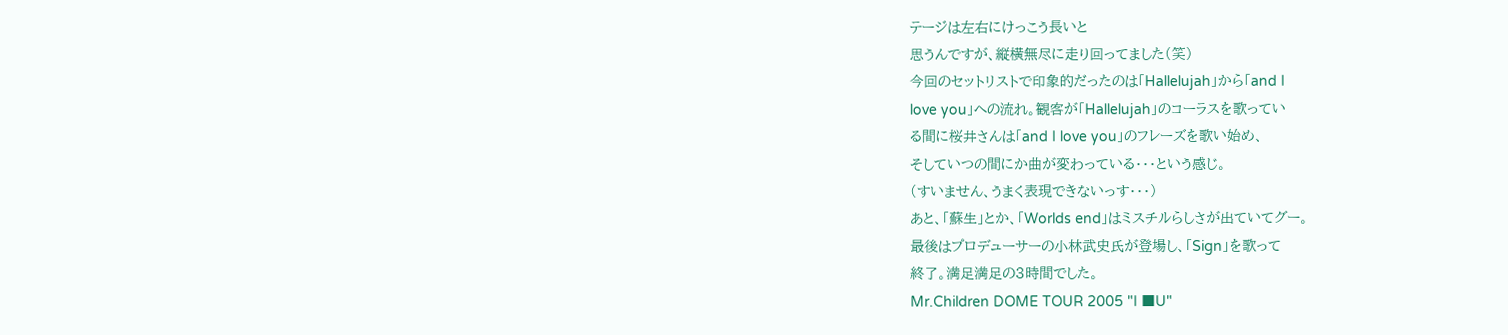テージは左右にけっこう長いと
思うんですが、縦横無尽に走り回ってました(笑)
今回のセットリストで印象的だったのは「Hallelujah」から「and I
love you」への流れ。観客が「Hallelujah」のコーラスを歌ってい
る間に桜井さんは「and I love you」のフレーズを歌い始め、
そしていつの間にか曲が変わっている・・・という感じ。
(すいません、うまく表現できないっす・・・)
あと、「蘇生」とか、「Worlds end」はミスチルらしさが出ていてグー。
最後はプロデューサーの小林武史氏が登場し、「Sign」を歌って
終了。満足満足の3時間でした。
Mr.Children DOME TOUR 2005 "I ■U"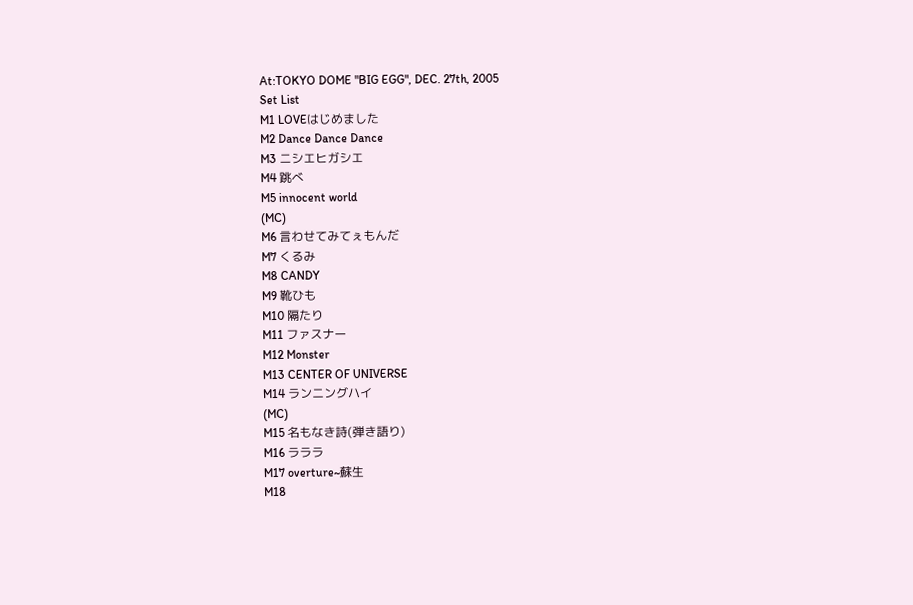At:TOKYO DOME "BIG EGG", DEC. 27th, 2005
Set List
M1 LOVEはじめました
M2 Dance Dance Dance
M3 ニシエヒガシエ
M4 跳べ
M5 innocent world
(MC)
M6 言わせてみてぇもんだ
M7 くるみ
M8 CANDY
M9 靴ひも
M10 隔たり
M11 ファスナー
M12 Monster
M13 CENTER OF UNIVERSE
M14 ランニングハイ
(MC)
M15 名もなき詩(弾き語り)
M16 ラララ
M17 overture~蘇生
M18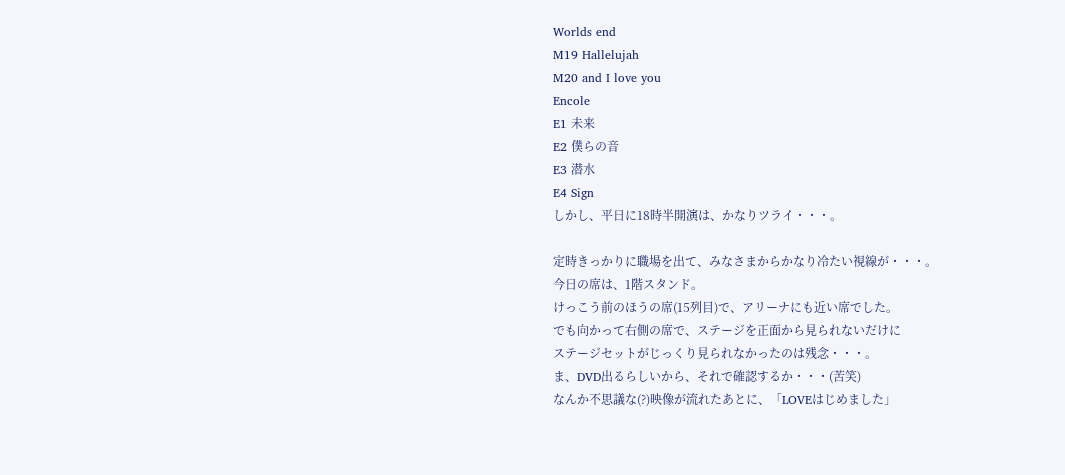Worlds end
M19 Hallelujah
M20 and I love you
Encole
E1 未来
E2 僕らの音
E3 潜水
E4 Sign
しかし、平日に18時半開演は、かなりツライ・・・。

定時きっかりに職場を出て、みなさまからかなり冷たい視線が・・・。
今日の席は、1階スタンド。
けっこう前のほうの席(15列目)で、アリーナにも近い席でした。
でも向かって右側の席で、ステージを正面から見られないだけに
ステージセットがじっくり見られなかったのは残念・・・。
ま、DVD出るらしいから、それで確認するか・・・(苦笑)
なんか不思議な(?)映像が流れたあとに、「LOVEはじめました」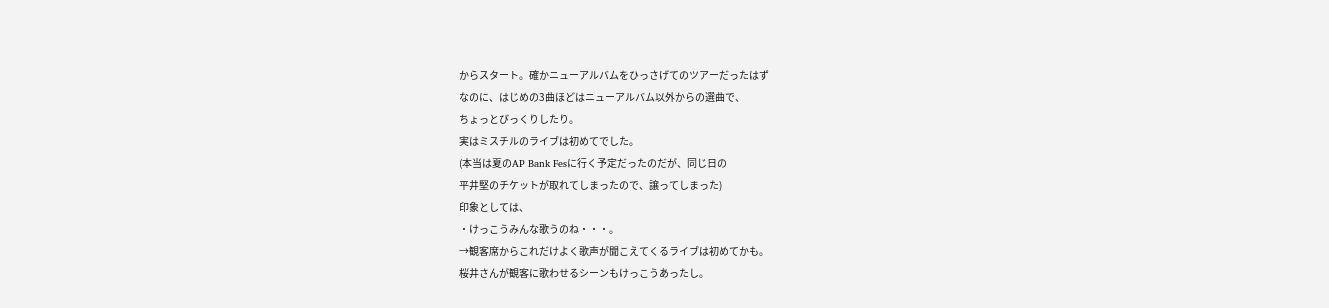からスタート。確かニューアルバムをひっさげてのツアーだったはず
なのに、はじめの3曲ほどはニューアルバム以外からの選曲で、
ちょっとびっくりしたり。
実はミスチルのライブは初めてでした。
(本当は夏のAP Bank Fesに行く予定だったのだが、同じ日の
平井堅のチケットが取れてしまったので、譲ってしまった)
印象としては、
・けっこうみんな歌うのね・・・。
→観客席からこれだけよく歌声が聞こえてくるライブは初めてかも。
桜井さんが観客に歌わせるシーンもけっこうあったし。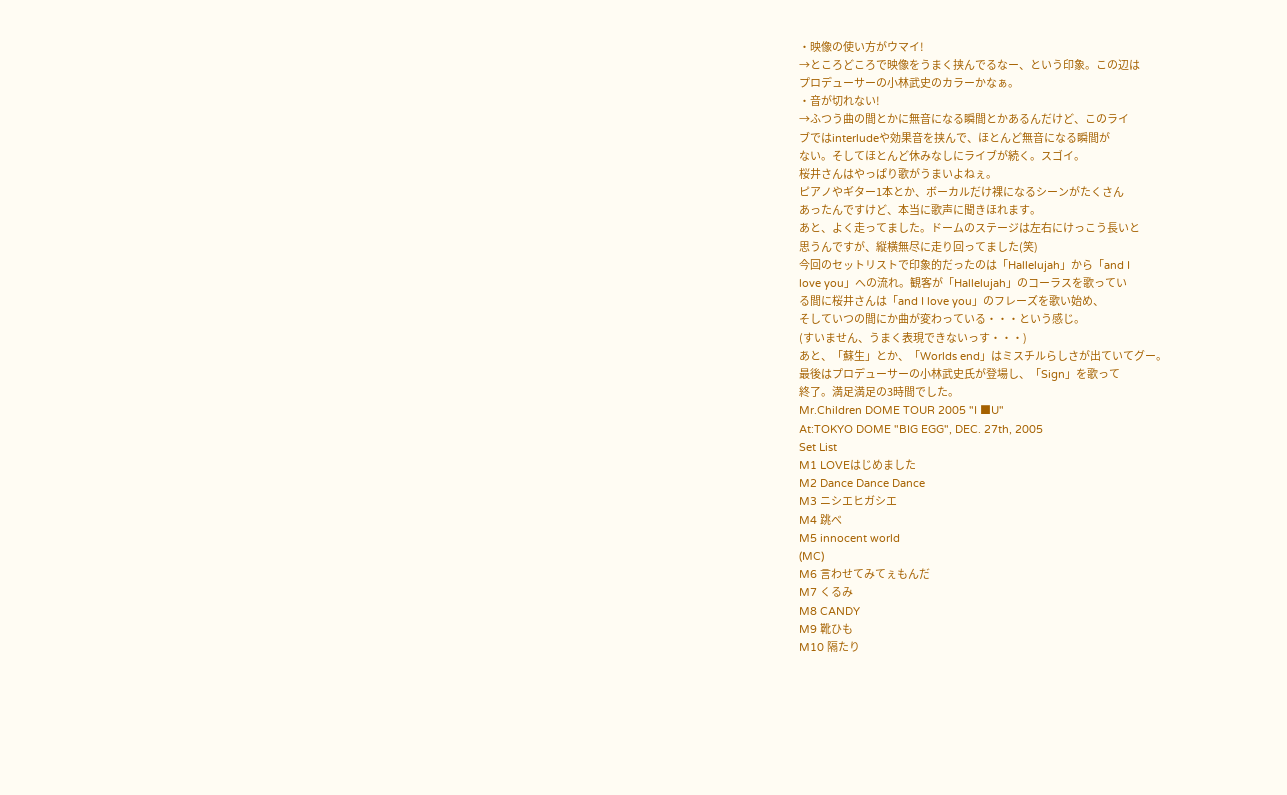・映像の使い方がウマイ!
→ところどころで映像をうまく挟んでるなー、という印象。この辺は
プロデューサーの小林武史のカラーかなぁ。
・音が切れない!
→ふつう曲の間とかに無音になる瞬間とかあるんだけど、このライ
ブではinterludeや効果音を挟んで、ほとんど無音になる瞬間が
ない。そしてほとんど休みなしにライブが続く。スゴイ。
桜井さんはやっぱり歌がうまいよねぇ。
ピアノやギター1本とか、ボーカルだけ裸になるシーンがたくさん
あったんですけど、本当に歌声に聞きほれます。
あと、よく走ってました。ドームのステージは左右にけっこう長いと
思うんですが、縦横無尽に走り回ってました(笑)
今回のセットリストで印象的だったのは「Hallelujah」から「and I
love you」への流れ。観客が「Hallelujah」のコーラスを歌ってい
る間に桜井さんは「and I love you」のフレーズを歌い始め、
そしていつの間にか曲が変わっている・・・という感じ。
(すいません、うまく表現できないっす・・・)
あと、「蘇生」とか、「Worlds end」はミスチルらしさが出ていてグー。
最後はプロデューサーの小林武史氏が登場し、「Sign」を歌って
終了。満足満足の3時間でした。
Mr.Children DOME TOUR 2005 "I ■U"
At:TOKYO DOME "BIG EGG", DEC. 27th, 2005
Set List
M1 LOVEはじめました
M2 Dance Dance Dance
M3 ニシエヒガシエ
M4 跳べ
M5 innocent world
(MC)
M6 言わせてみてぇもんだ
M7 くるみ
M8 CANDY
M9 靴ひも
M10 隔たり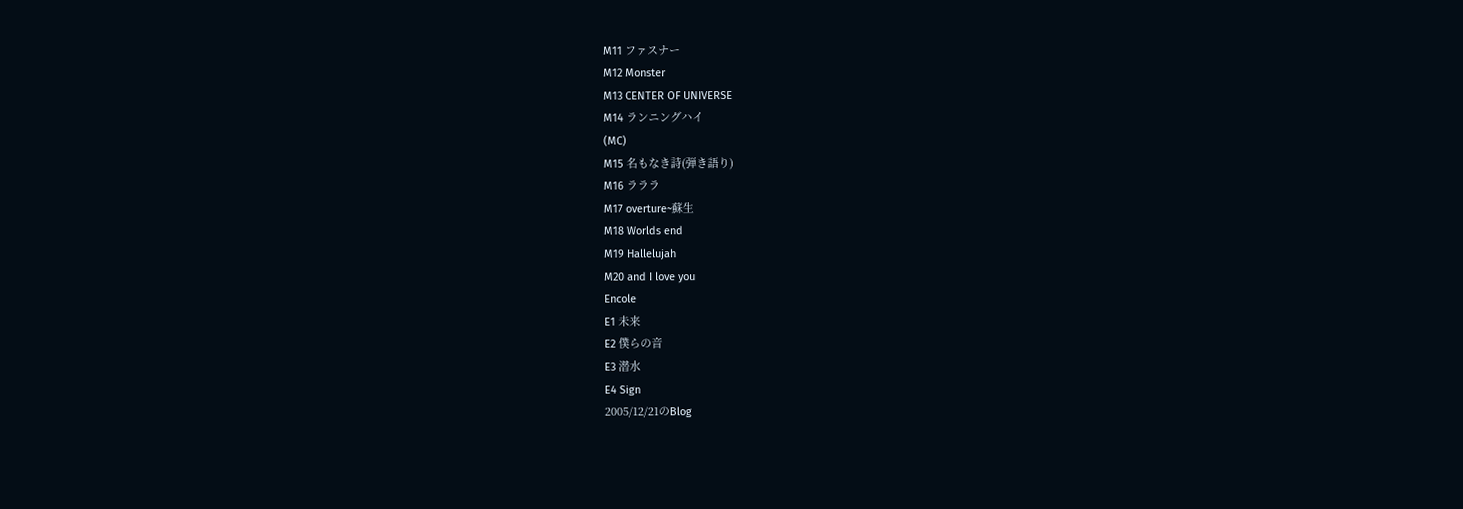M11 ファスナー
M12 Monster
M13 CENTER OF UNIVERSE
M14 ランニングハイ
(MC)
M15 名もなき詩(弾き語り)
M16 ラララ
M17 overture~蘇生
M18 Worlds end
M19 Hallelujah
M20 and I love you
Encole
E1 未来
E2 僕らの音
E3 潜水
E4 Sign
2005/12/21のBlog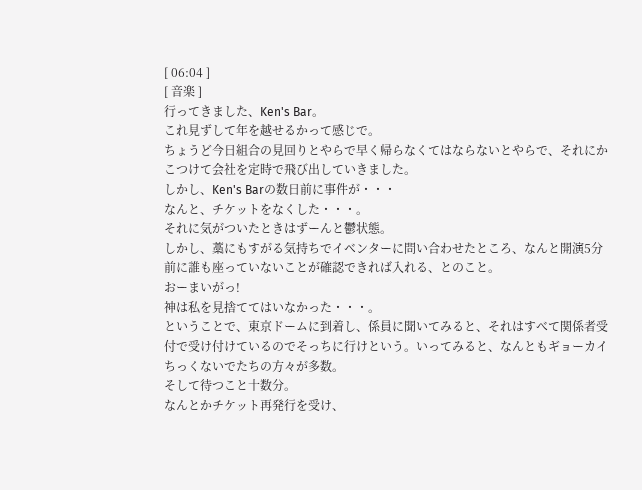[ 06:04 ]
[ 音楽 ]
行ってきました、Ken's Bar。
これ見ずして年を越せるかって感じで。
ちょうど今日組合の見回りとやらで早く帰らなくてはならないとやらで、それにかこつけて会社を定時で飛び出していきました。
しかし、Ken's Barの数日前に事件が・・・
なんと、チケットをなくした・・・。
それに気がついたときはずーんと鬱状態。
しかし、藁にもすがる気持ちでイベンターに問い合わせたところ、なんと開演5分前に誰も座っていないことが確認できれば入れる、とのこと。
おーまいがっ!
神は私を見捨ててはいなかった・・・。
ということで、東京ドームに到着し、係員に聞いてみると、それはすべて関係者受付で受け付けているのでそっちに行けという。いってみると、なんともギョーカイちっくないでたちの方々が多数。
そして待つこと十数分。
なんとかチケット再発行を受け、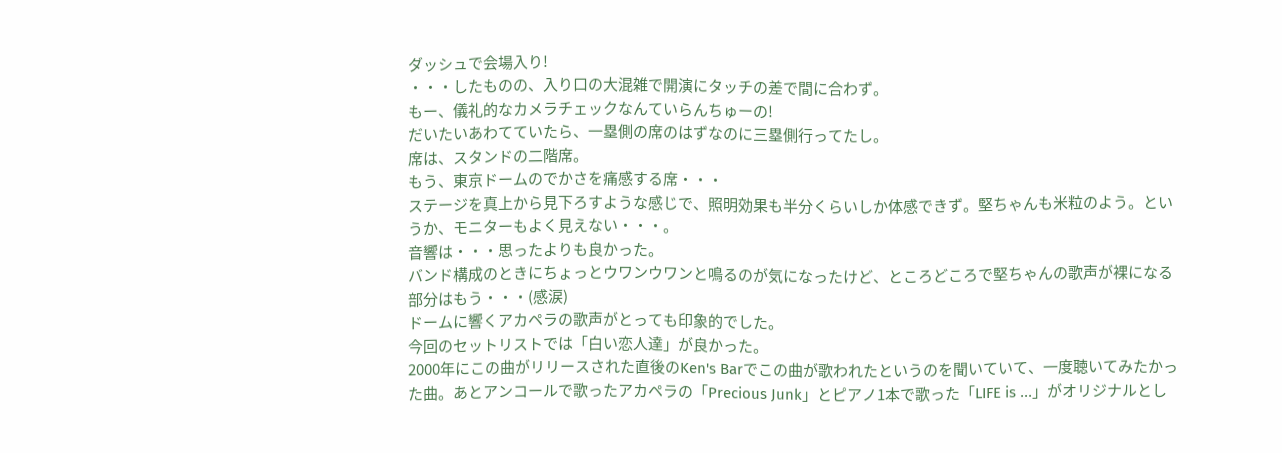ダッシュで会場入り!
・・・したものの、入り口の大混雑で開演にタッチの差で間に合わず。
もー、儀礼的なカメラチェックなんていらんちゅーの!
だいたいあわてていたら、一塁側の席のはずなのに三塁側行ってたし。
席は、スタンドの二階席。
もう、東京ドームのでかさを痛感する席・・・
ステージを真上から見下ろすような感じで、照明効果も半分くらいしか体感できず。堅ちゃんも米粒のよう。というか、モニターもよく見えない・・・。
音響は・・・思ったよりも良かった。
バンド構成のときにちょっとウワンウワンと鳴るのが気になったけど、ところどころで堅ちゃんの歌声が裸になる部分はもう・・・(感涙)
ドームに響くアカペラの歌声がとっても印象的でした。
今回のセットリストでは「白い恋人達」が良かった。
2000年にこの曲がリリースされた直後のKen's Barでこの曲が歌われたというのを聞いていて、一度聴いてみたかった曲。あとアンコールで歌ったアカペラの「Precious Junk」とピアノ1本で歌った「LIFE is ...」がオリジナルとし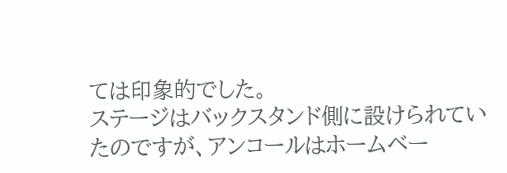ては印象的でした。
ステージはバックスタンド側に設けられていたのですが、アンコールはホームベー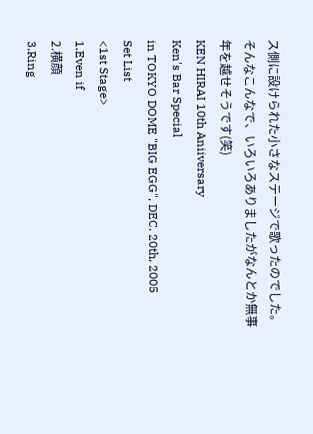ス側に設けられた小さなステージで歌ったのでした。
そんなこんなで、いろいろありましたがなんとか無事年を越せそうです(笑)
KEN HIRAI 10th Aniiversary
Ken's Bar Special
in TOKYO DOME "BIG EGG", DEC. 20th, 2005
Set List
<1st Stage>
1.Even if
2.横顔
3.Ring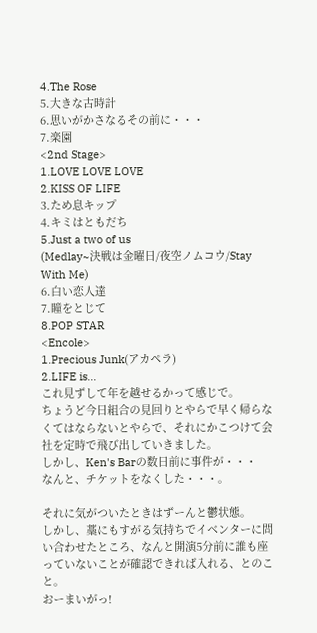4.The Rose
5.大きな古時計
6.思いがかさなるその前に・・・
7.楽園
<2nd Stage>
1.LOVE LOVE LOVE
2.KISS OF LIFE
3.ため息キップ
4.キミはともだち
5.Just a two of us
(Medlay~決戦は金曜日/夜空ノムコウ/Stay With Me)
6.白い恋人達
7.瞳をとじて
8.POP STAR
<Encole>
1.Precious Junk(アカペラ)
2.LIFE is...
これ見ずして年を越せるかって感じで。
ちょうど今日組合の見回りとやらで早く帰らなくてはならないとやらで、それにかこつけて会社を定時で飛び出していきました。
しかし、Ken's Barの数日前に事件が・・・
なんと、チケットをなくした・・・。

それに気がついたときはずーんと鬱状態。
しかし、藁にもすがる気持ちでイベンターに問い合わせたところ、なんと開演5分前に誰も座っていないことが確認できれば入れる、とのこと。
おーまいがっ!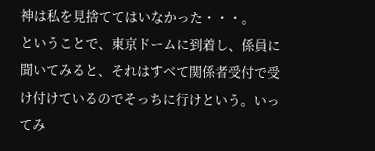神は私を見捨ててはいなかった・・・。
ということで、東京ドームに到着し、係員に聞いてみると、それはすべて関係者受付で受け付けているのでそっちに行けという。いってみ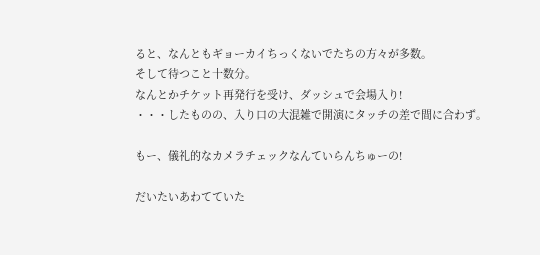ると、なんともギョーカイちっくないでたちの方々が多数。
そして待つこと十数分。
なんとかチケット再発行を受け、ダッシュで会場入り!
・・・したものの、入り口の大混雑で開演にタッチの差で間に合わず。

もー、儀礼的なカメラチェックなんていらんちゅーの!

だいたいあわてていた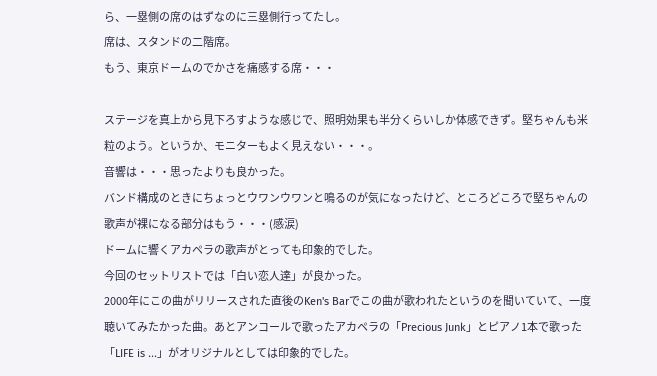ら、一塁側の席のはずなのに三塁側行ってたし。
席は、スタンドの二階席。
もう、東京ドームのでかさを痛感する席・・・

ステージを真上から見下ろすような感じで、照明効果も半分くらいしか体感できず。堅ちゃんも米粒のよう。というか、モニターもよく見えない・・・。
音響は・・・思ったよりも良かった。
バンド構成のときにちょっとウワンウワンと鳴るのが気になったけど、ところどころで堅ちゃんの歌声が裸になる部分はもう・・・(感涙)
ドームに響くアカペラの歌声がとっても印象的でした。
今回のセットリストでは「白い恋人達」が良かった。
2000年にこの曲がリリースされた直後のKen's Barでこの曲が歌われたというのを聞いていて、一度聴いてみたかった曲。あとアンコールで歌ったアカペラの「Precious Junk」とピアノ1本で歌った「LIFE is ...」がオリジナルとしては印象的でした。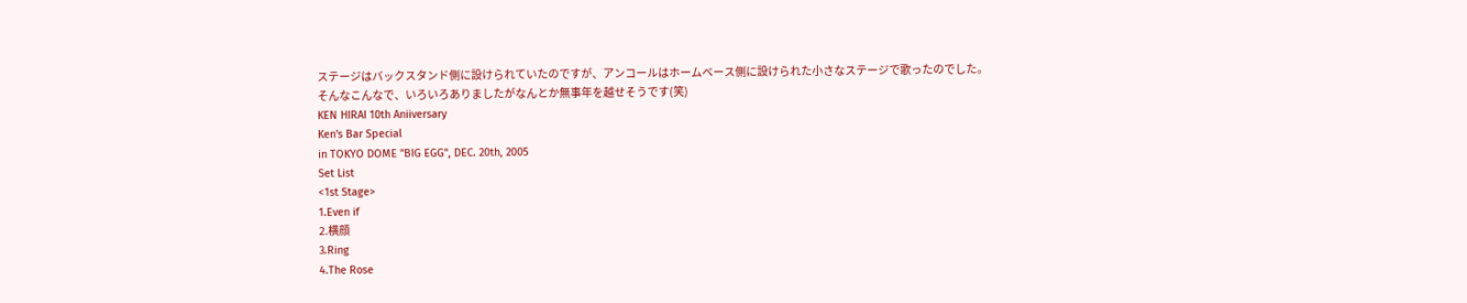ステージはバックスタンド側に設けられていたのですが、アンコールはホームベース側に設けられた小さなステージで歌ったのでした。
そんなこんなで、いろいろありましたがなんとか無事年を越せそうです(笑)
KEN HIRAI 10th Aniiversary
Ken's Bar Special
in TOKYO DOME "BIG EGG", DEC. 20th, 2005
Set List
<1st Stage>
1.Even if
2.横顔
3.Ring
4.The Rose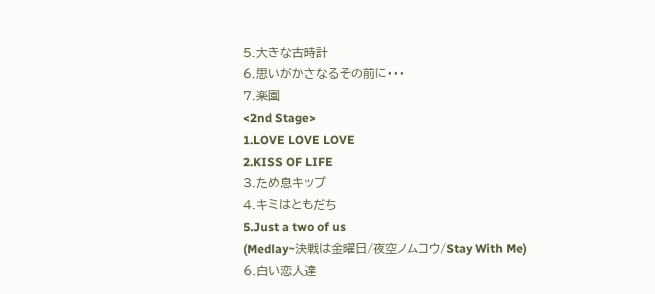5.大きな古時計
6.思いがかさなるその前に・・・
7.楽園
<2nd Stage>
1.LOVE LOVE LOVE
2.KISS OF LIFE
3.ため息キップ
4.キミはともだち
5.Just a two of us
(Medlay~決戦は金曜日/夜空ノムコウ/Stay With Me)
6.白い恋人達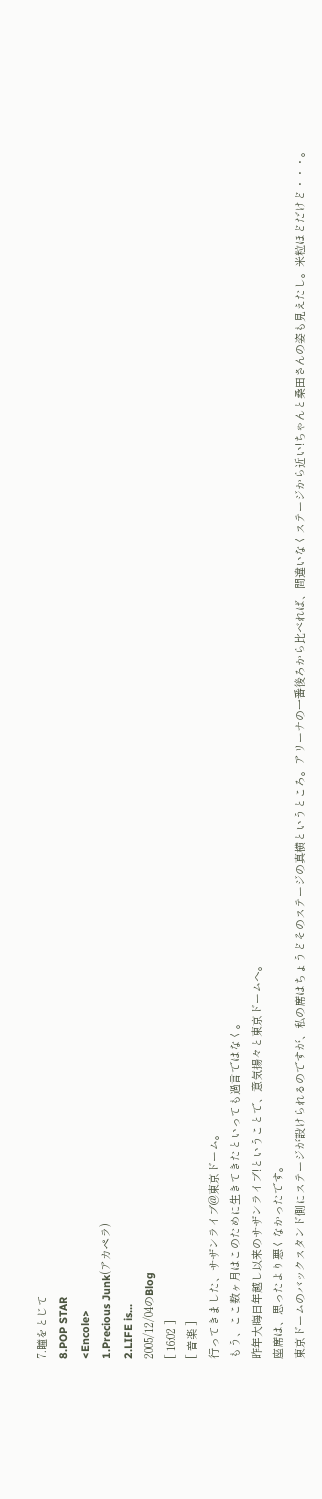7.瞳をとじて
8.POP STAR
<Encole>
1.Precious Junk(アカペラ)
2.LIFE is...
2005/12/04のBlog
[ 16:02 ]
[ 音楽 ]
行ってきました、サザンライブ@東京ドーム。
もう、ここ数ヶ月はこのために生きてきたといっても過言ではなく。
昨年大晦日年越し以来のサザンライブ!ということで、意気揚々と東京ドームへ。
座席は、思ったより悪くなかったです。
東京ドームのバックスタンド側にステージが設けられるのですが、私の席はちょうどそのステージの真横というところ。アリーナの一番後ろから比べれば、間違いなくステージから近い!ちゃんと桑田さんの姿も見えたし。米粒ほどだけど・・・。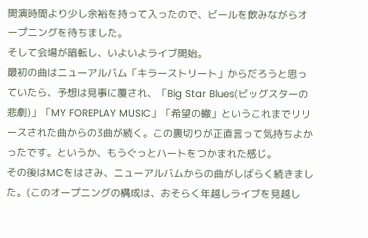開演時間より少し余裕を持って入ったので、ビールを飲みながらオープニングを待ちました。
そして会場が暗転し、いよいよライブ開始。
最初の曲はニューアルバム「キラーストリート」からだろうと思っていたら、予想は見事に覆され、「Big Star Blues(ビッグスターの悲劇)」「MY FOREPLAY MUSIC」「希望の轍」というこれまでリリースされた曲からの3曲が続く。この裏切りが正直言って気持ちよかったです。というか、もうぐっとハートをつかまれた感じ。
その後はMCをはさみ、ニューアルバムからの曲がしばらく続きました。(このオープニングの構成は、おそらく年越しライブを見越し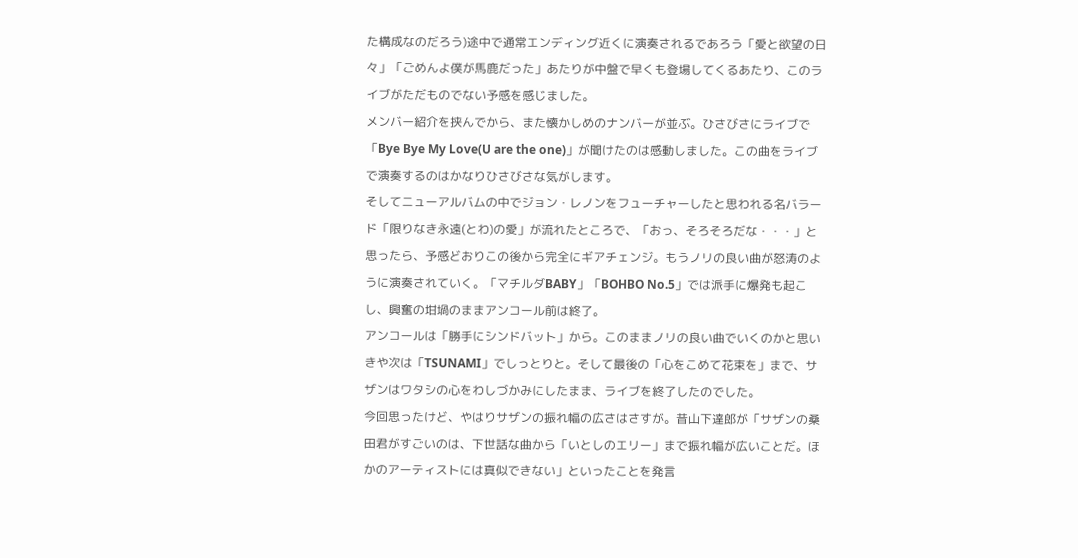た構成なのだろう)途中で通常エンディング近くに演奏されるであろう「愛と欲望の日々」「ごめんよ僕が馬鹿だった」あたりが中盤で早くも登場してくるあたり、このライブがただものでない予感を感じました。
メンバー紹介を挟んでから、また懐かしめのナンバーが並ぶ。ひさびさにライブで「Bye Bye My Love(U are the one)」が聞けたのは感動しました。この曲をライブで演奏するのはかなりひさびさな気がします。
そしてニューアルバムの中でジョン・レノンをフューチャーしたと思われる名バラード「限りなき永遠(とわ)の愛」が流れたところで、「おっ、そろそろだな・・・」と思ったら、予感どおりこの後から完全にギアチェンジ。もうノリの良い曲が怒涛のように演奏されていく。「マチルダBABY」「BOHBO No.5」では派手に爆発も起こし、興奮の坩堝のままアンコール前は終了。
アンコールは「勝手にシンドバット」から。このままノリの良い曲でいくのかと思いきや次は「TSUNAMI」でしっとりと。そして最後の「心をこめて花束を」まで、サザンはワタシの心をわしづかみにしたまま、ライブを終了したのでした。
今回思ったけど、やはりサザンの振れ幅の広さはさすが。昔山下達郎が「サザンの桑田君がすごいのは、下世話な曲から「いとしのエリー」まで振れ幅が広いことだ。ほかのアーティストには真似できない」といったことを発言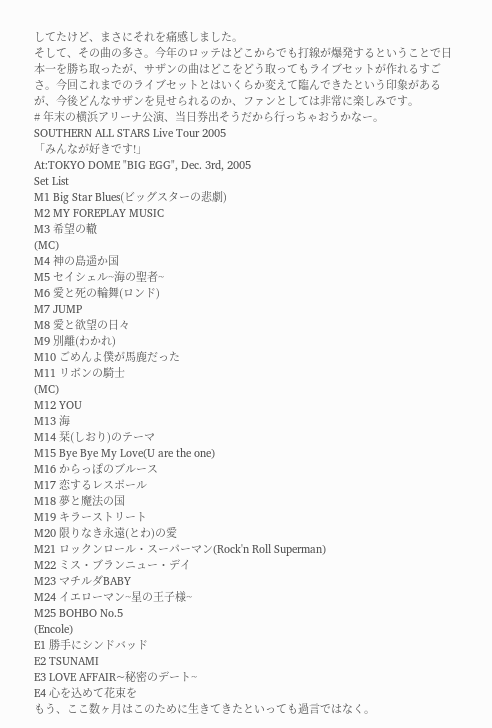してたけど、まさにそれを痛感しました。
そして、その曲の多さ。今年のロッテはどこからでも打線が爆発するということで日本一を勝ち取ったが、サザンの曲はどこをどう取ってもライブセットが作れるすごさ。今回これまでのライブセットとはいくらか変えて臨んできたという印象があるが、今後どんなサザンを見せられるのか、ファンとしては非常に楽しみです。
# 年末の横浜アリーナ公演、当日券出そうだから行っちゃおうかなー。
SOUTHERN ALL STARS Live Tour 2005
「みんなが好きです!」
At:TOKYO DOME "BIG EGG", Dec. 3rd, 2005
Set List
M1 Big Star Blues(ビッグスターの悲劇)
M2 MY FOREPLAY MUSIC
M3 希望の轍
(MC)
M4 神の島遥か国
M5 セイシェル~海の聖者~
M6 愛と死の輪舞(ロンド)
M7 JUMP
M8 愛と欲望の日々
M9 別離(わかれ)
M10 ごめんよ僕が馬鹿だった
M11 リボンの騎士
(MC)
M12 YOU
M13 海
M14 栞(しおり)のテーマ
M15 Bye Bye My Love(U are the one)
M16 からっぽのブルース
M17 恋するレスポール
M18 夢と魔法の国
M19 キラーストリート
M20 限りなき永遠(とわ)の愛
M21 ロックンロール・スーパーマン(Rock'n Roll Superman)
M22 ミス・ブランニュー・デイ
M23 マチルダBABY
M24 イエローマン~星の王子様~
M25 BOHBO No.5
(Encole)
E1 勝手にシンドバッド
E2 TSUNAMI
E3 LOVE AFFAIR~秘密のデート~
E4 心を込めて花束を
もう、ここ数ヶ月はこのために生きてきたといっても過言ではなく。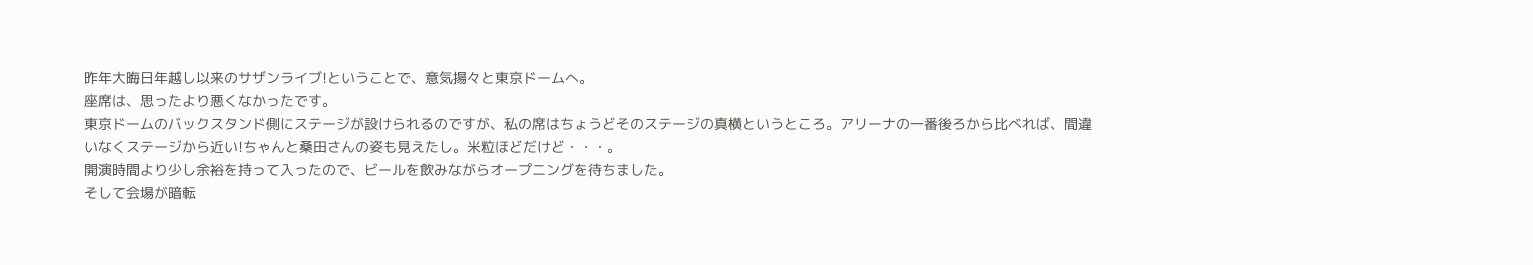昨年大晦日年越し以来のサザンライブ!ということで、意気揚々と東京ドームへ。
座席は、思ったより悪くなかったです。
東京ドームのバックスタンド側にステージが設けられるのですが、私の席はちょうどそのステージの真横というところ。アリーナの一番後ろから比べれば、間違いなくステージから近い!ちゃんと桑田さんの姿も見えたし。米粒ほどだけど・・・。
開演時間より少し余裕を持って入ったので、ビールを飲みながらオープニングを待ちました。
そして会場が暗転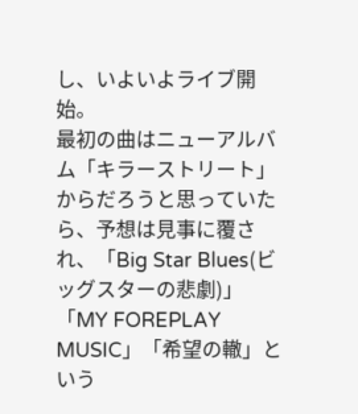し、いよいよライブ開始。
最初の曲はニューアルバム「キラーストリート」からだろうと思っていたら、予想は見事に覆され、「Big Star Blues(ビッグスターの悲劇)」「MY FOREPLAY MUSIC」「希望の轍」という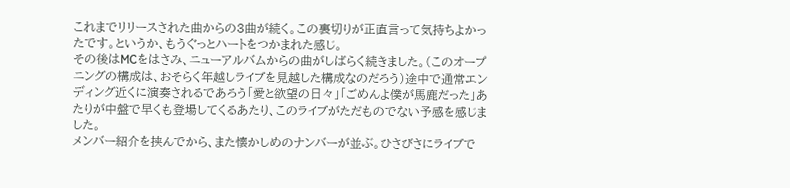これまでリリースされた曲からの3曲が続く。この裏切りが正直言って気持ちよかったです。というか、もうぐっとハートをつかまれた感じ。
その後はMCをはさみ、ニューアルバムからの曲がしばらく続きました。(このオープニングの構成は、おそらく年越しライブを見越した構成なのだろう)途中で通常エンディング近くに演奏されるであろう「愛と欲望の日々」「ごめんよ僕が馬鹿だった」あたりが中盤で早くも登場してくるあたり、このライブがただものでない予感を感じました。
メンバー紹介を挟んでから、また懐かしめのナンバーが並ぶ。ひさびさにライブで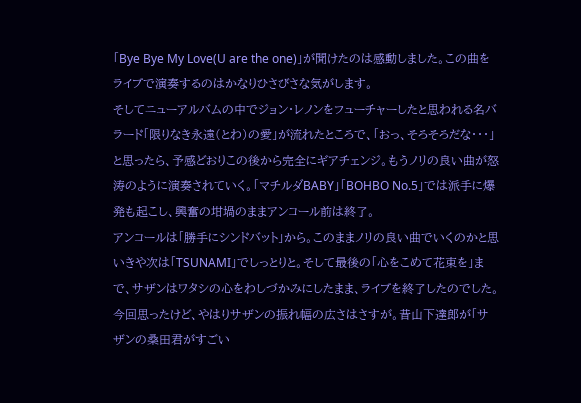「Bye Bye My Love(U are the one)」が聞けたのは感動しました。この曲をライブで演奏するのはかなりひさびさな気がします。
そしてニューアルバムの中でジョン・レノンをフューチャーしたと思われる名バラード「限りなき永遠(とわ)の愛」が流れたところで、「おっ、そろそろだな・・・」と思ったら、予感どおりこの後から完全にギアチェンジ。もうノリの良い曲が怒涛のように演奏されていく。「マチルダBABY」「BOHBO No.5」では派手に爆発も起こし、興奮の坩堝のままアンコール前は終了。
アンコールは「勝手にシンドバット」から。このままノリの良い曲でいくのかと思いきや次は「TSUNAMI」でしっとりと。そして最後の「心をこめて花束を」まで、サザンはワタシの心をわしづかみにしたまま、ライブを終了したのでした。
今回思ったけど、やはりサザンの振れ幅の広さはさすが。昔山下達郎が「サザンの桑田君がすごい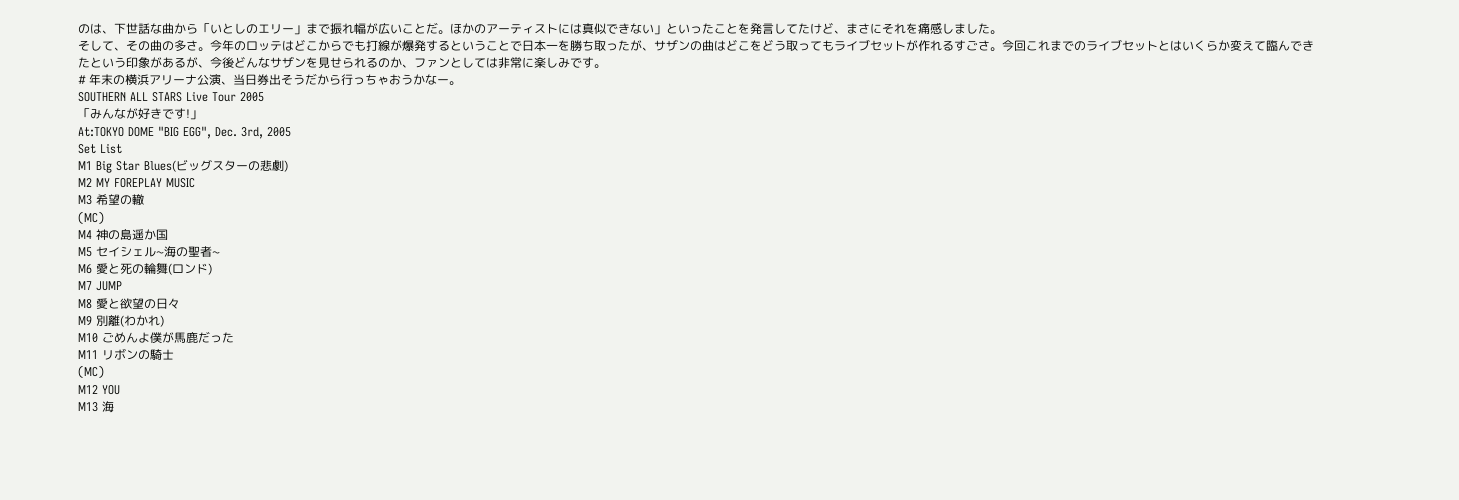のは、下世話な曲から「いとしのエリー」まで振れ幅が広いことだ。ほかのアーティストには真似できない」といったことを発言してたけど、まさにそれを痛感しました。
そして、その曲の多さ。今年のロッテはどこからでも打線が爆発するということで日本一を勝ち取ったが、サザンの曲はどこをどう取ってもライブセットが作れるすごさ。今回これまでのライブセットとはいくらか変えて臨んできたという印象があるが、今後どんなサザンを見せられるのか、ファンとしては非常に楽しみです。
# 年末の横浜アリーナ公演、当日券出そうだから行っちゃおうかなー。
SOUTHERN ALL STARS Live Tour 2005
「みんなが好きです!」
At:TOKYO DOME "BIG EGG", Dec. 3rd, 2005
Set List
M1 Big Star Blues(ビッグスターの悲劇)
M2 MY FOREPLAY MUSIC
M3 希望の轍
(MC)
M4 神の島遥か国
M5 セイシェル~海の聖者~
M6 愛と死の輪舞(ロンド)
M7 JUMP
M8 愛と欲望の日々
M9 別離(わかれ)
M10 ごめんよ僕が馬鹿だった
M11 リボンの騎士
(MC)
M12 YOU
M13 海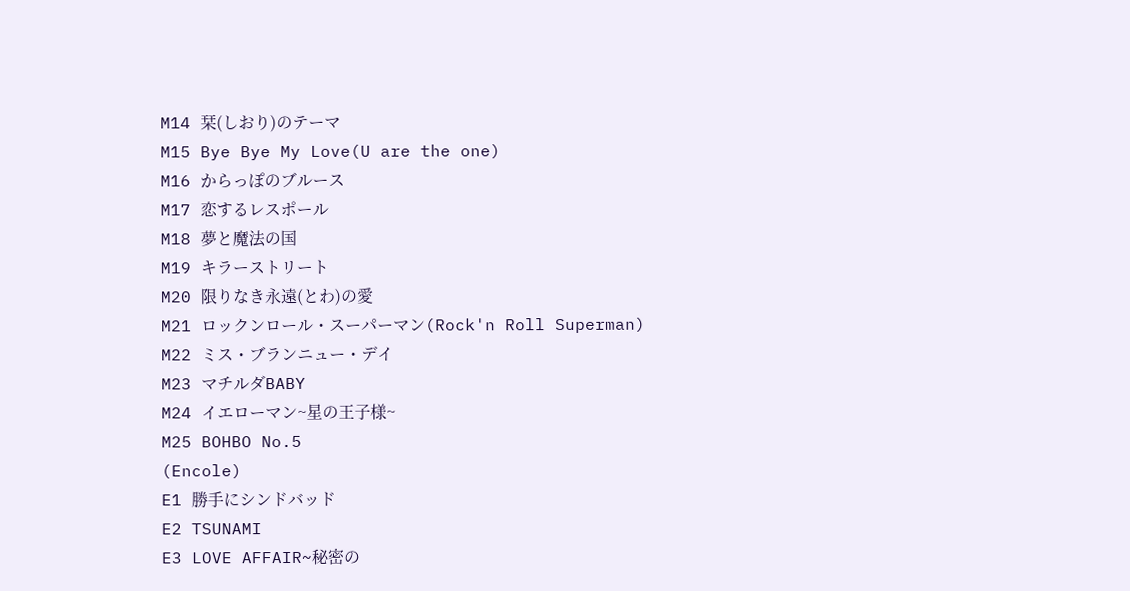M14 栞(しおり)のテーマ
M15 Bye Bye My Love(U are the one)
M16 からっぽのブルース
M17 恋するレスポール
M18 夢と魔法の国
M19 キラーストリート
M20 限りなき永遠(とわ)の愛
M21 ロックンロール・スーパーマン(Rock'n Roll Superman)
M22 ミス・ブランニュー・デイ
M23 マチルダBABY
M24 イエローマン~星の王子様~
M25 BOHBO No.5
(Encole)
E1 勝手にシンドバッド
E2 TSUNAMI
E3 LOVE AFFAIR~秘密の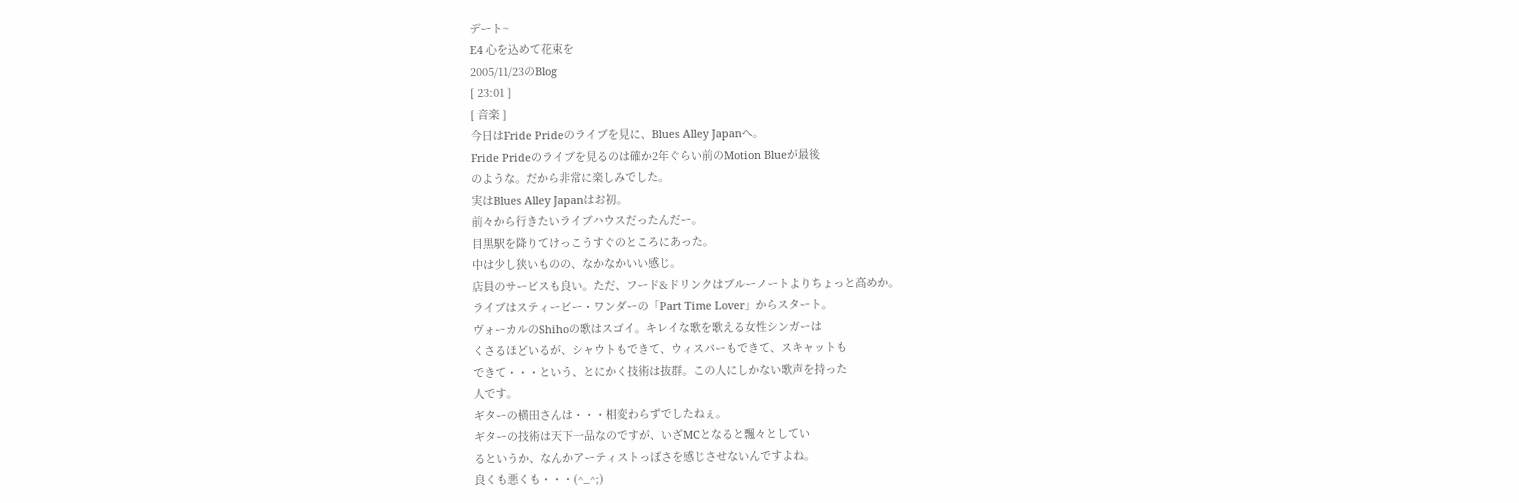デート~
E4 心を込めて花束を
2005/11/23のBlog
[ 23:01 ]
[ 音楽 ]
今日はFride Prideのライブを見に、Blues Alley Japanへ。
Fride Prideのライブを見るのは確か2年ぐらい前のMotion Blueが最後
のような。だから非常に楽しみでした。
実はBlues Alley Japanはお初。
前々から行きたいライブハウスだったんだー。
目黒駅を降りてけっこうすぐのところにあった。
中は少し狭いものの、なかなかいい感じ。
店員のサービスも良い。ただ、フード&ドリンクはブルーノートよりちょっと高めか。
ライブはスティービー・ワンダーの「Part Time Lover」からスタート。
ヴォーカルのShihoの歌はスゴイ。キレイな歌を歌える女性シンガーは
くさるほどいるが、シャウトもできて、ウィスパーもできて、スキャットも
できて・・・という、とにかく技術は抜群。この人にしかない歌声を持った
人です。
ギターの横田さんは・・・相変わらずでしたねぇ。
ギターの技術は天下一品なのですが、いざMCとなると飄々としてい
るというか、なんかアーティストっぽさを感じさせないんですよね。
良くも悪くも・・・(^_^;)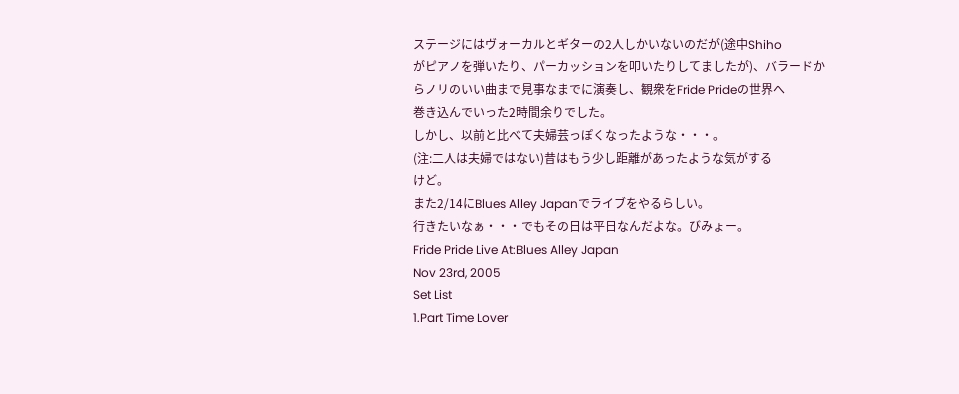ステージにはヴォーカルとギターの2人しかいないのだが(途中Shiho
がピアノを弾いたり、パーカッションを叩いたりしてましたが)、バラードか
らノリのいい曲まで見事なまでに演奏し、観衆をFride Prideの世界へ
巻き込んでいった2時間余りでした。
しかし、以前と比べて夫婦芸っぽくなったような・・・。
(注:二人は夫婦ではない)昔はもう少し距離があったような気がする
けど。
また2/14にBlues Alley Japanでライブをやるらしい。
行きたいなぁ・・・でもその日は平日なんだよな。びみょー。
Fride Pride Live At:Blues Alley Japan
Nov 23rd, 2005
Set List
1.Part Time Lover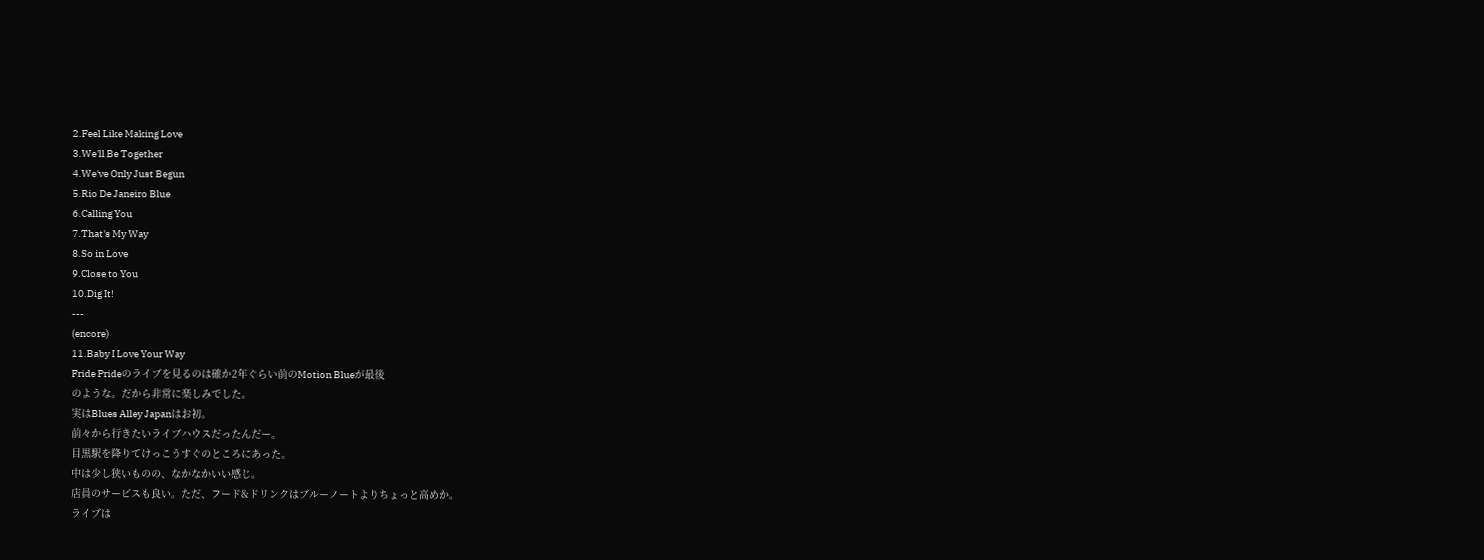2.Feel Like Making Love
3.We'll Be Together
4.We've Only Just Begun
5.Rio De Janeiro Blue
6.Calling You
7.That's My Way
8.So in Love
9.Close to You
10.Dig It!
---
(encore)
11.Baby I Love Your Way
Fride Prideのライブを見るのは確か2年ぐらい前のMotion Blueが最後
のような。だから非常に楽しみでした。
実はBlues Alley Japanはお初。
前々から行きたいライブハウスだったんだー。
目黒駅を降りてけっこうすぐのところにあった。
中は少し狭いものの、なかなかいい感じ。
店員のサービスも良い。ただ、フード&ドリンクはブルーノートよりちょっと高めか。
ライブは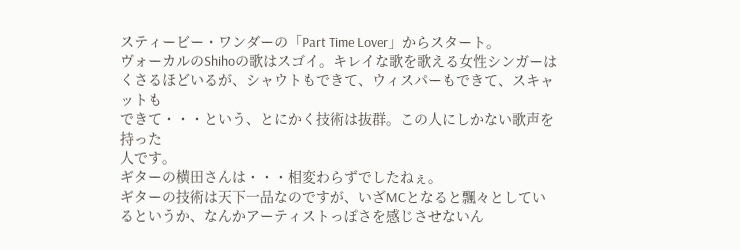スティービー・ワンダーの「Part Time Lover」からスタート。
ヴォーカルのShihoの歌はスゴイ。キレイな歌を歌える女性シンガーは
くさるほどいるが、シャウトもできて、ウィスパーもできて、スキャットも
できて・・・という、とにかく技術は抜群。この人にしかない歌声を持った
人です。
ギターの横田さんは・・・相変わらずでしたねぇ。
ギターの技術は天下一品なのですが、いざMCとなると飄々としてい
るというか、なんかアーティストっぽさを感じさせないん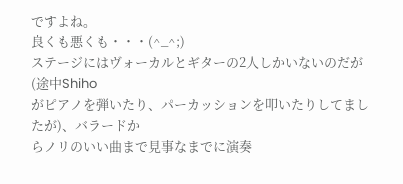ですよね。
良くも悪くも・・・(^_^;)
ステージにはヴォーカルとギターの2人しかいないのだが(途中Shiho
がピアノを弾いたり、パーカッションを叩いたりしてましたが)、バラードか
らノリのいい曲まで見事なまでに演奏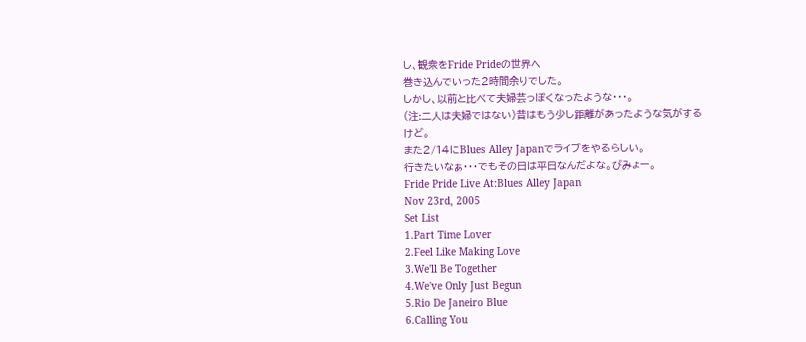し、観衆をFride Prideの世界へ
巻き込んでいった2時間余りでした。
しかし、以前と比べて夫婦芸っぽくなったような・・・。
(注:二人は夫婦ではない)昔はもう少し距離があったような気がする
けど。
また2/14にBlues Alley Japanでライブをやるらしい。
行きたいなぁ・・・でもその日は平日なんだよな。びみょー。
Fride Pride Live At:Blues Alley Japan
Nov 23rd, 2005
Set List
1.Part Time Lover
2.Feel Like Making Love
3.We'll Be Together
4.We've Only Just Begun
5.Rio De Janeiro Blue
6.Calling You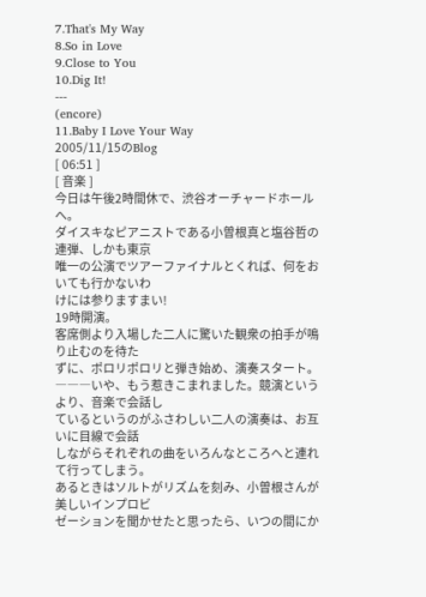7.That's My Way
8.So in Love
9.Close to You
10.Dig It!
---
(encore)
11.Baby I Love Your Way
2005/11/15のBlog
[ 06:51 ]
[ 音楽 ]
今日は午後2時間休で、渋谷オーチャードホールへ。
ダイスキなピアニストである小曽根真と塩谷哲の連弾、しかも東京
唯一の公演でツアーファイナルとくれば、何をおいても行かないわ
けには参りますまい!
19時開演。
客席側より入場した二人に驚いた観衆の拍手が鳴り止むのを待た
ずに、ポロリポロリと弾き始め、演奏スタート。
―――いや、もう惹きこまれました。競演というより、音楽で会話し
ているというのがふさわしい二人の演奏は、お互いに目線で会話
しながらそれぞれの曲をいろんなところへと連れて行ってしまう。
あるときはソルトがリズムを刻み、小曽根さんが美しいインプロビ
ゼーションを聞かせたと思ったら、いつの間にか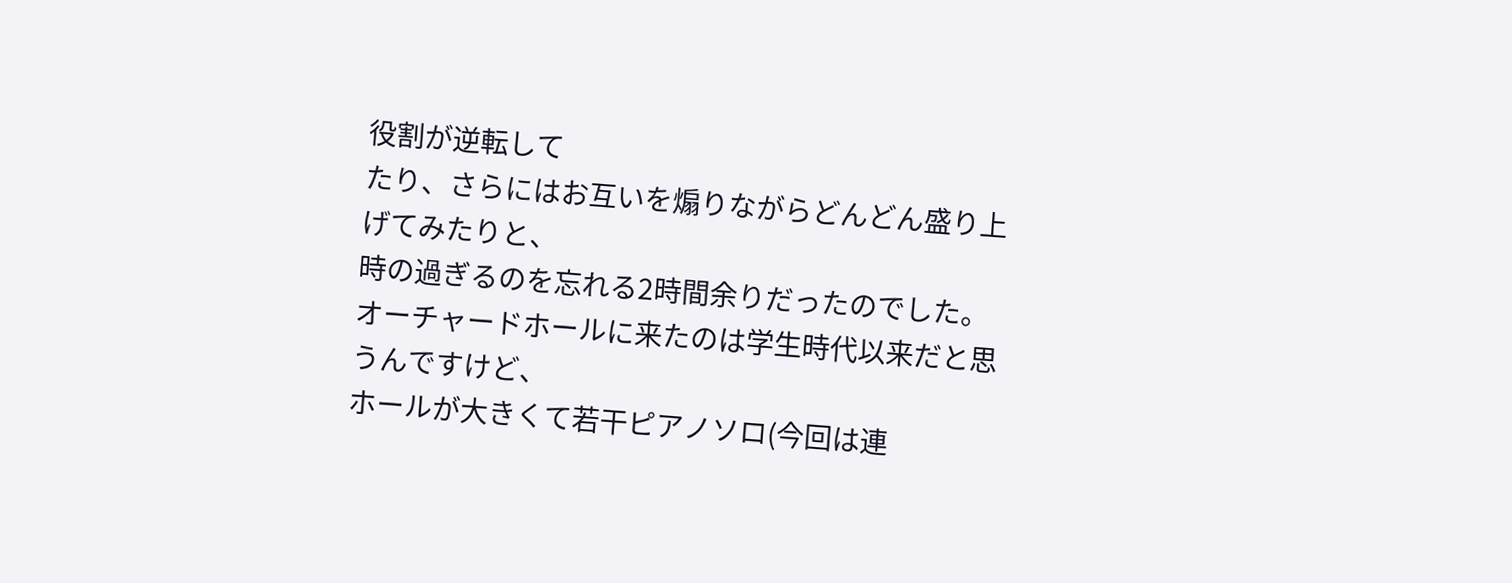役割が逆転して
たり、さらにはお互いを煽りながらどんどん盛り上げてみたりと、
時の過ぎるのを忘れる2時間余りだったのでした。
オーチャードホールに来たのは学生時代以来だと思うんですけど、
ホールが大きくて若干ピアノソロ(今回は連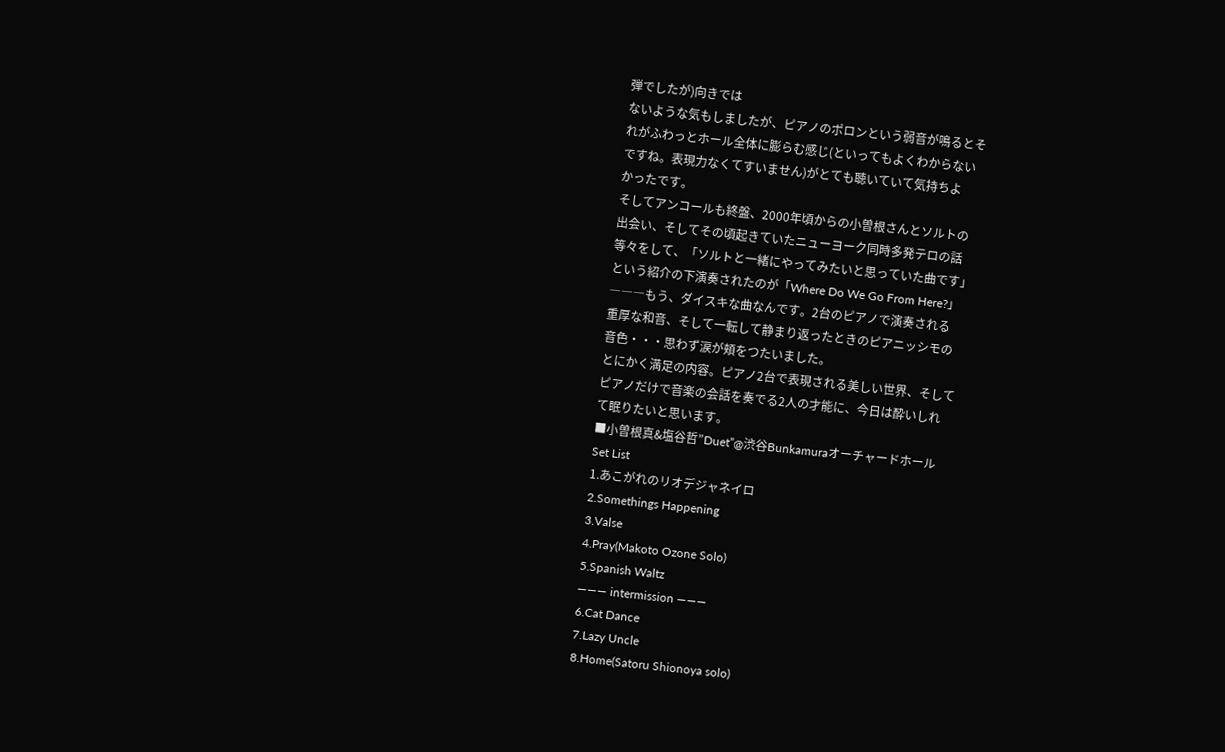弾でしたが)向きでは
ないような気もしましたが、ピアノのポロンという弱音が鳴るとそ
れがふわっとホール全体に膨らむ感じ(といってもよくわからない
ですね。表現力なくてすいません)がとても聴いていて気持ちよ
かったです。
そしてアンコールも終盤、2000年頃からの小曽根さんとソルトの
出会い、そしてその頃起きていたニューヨーク同時多発テロの話
等々をして、「ソルトと一緒にやってみたいと思っていた曲です」
という紹介の下演奏されたのが「Where Do We Go From Here?」
―――もう、ダイスキな曲なんです。2台のピアノで演奏される
重厚な和音、そして一転して静まり返ったときのピアニッシモの
音色・・・思わず涙が頬をつたいました。
とにかく満足の内容。ピアノ2台で表現される美しい世界、そして
ピアノだけで音楽の会話を奏でる2人の才能に、今日は酔いしれ
て眠りたいと思います。
■小曽根真&塩谷哲”Duet”@渋谷Bunkamuraオーチャードホール
Set List
1.あこがれのリオデジャネイロ
2.Somethings Happening
3.Valse
4.Pray(Makoto Ozone Solo)
5.Spanish Waltz
――― intermission ―――
6.Cat Dance
7.Lazy Uncle
8.Home(Satoru Shionoya solo)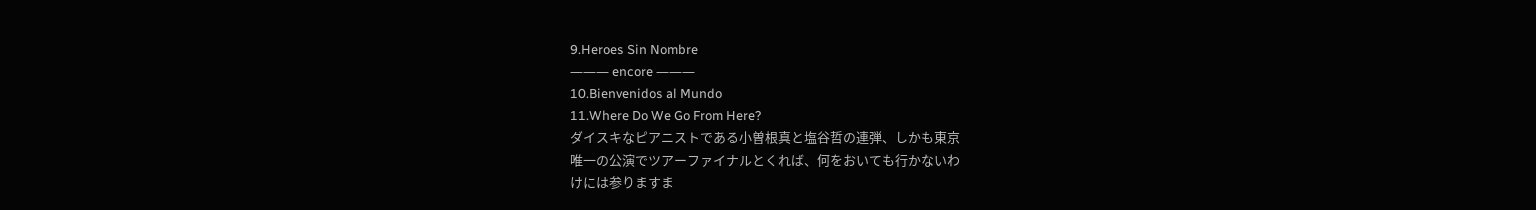9.Heroes Sin Nombre
――― encore ―――
10.Bienvenidos al Mundo
11.Where Do We Go From Here?
ダイスキなピアニストである小曽根真と塩谷哲の連弾、しかも東京
唯一の公演でツアーファイナルとくれば、何をおいても行かないわ
けには参りますま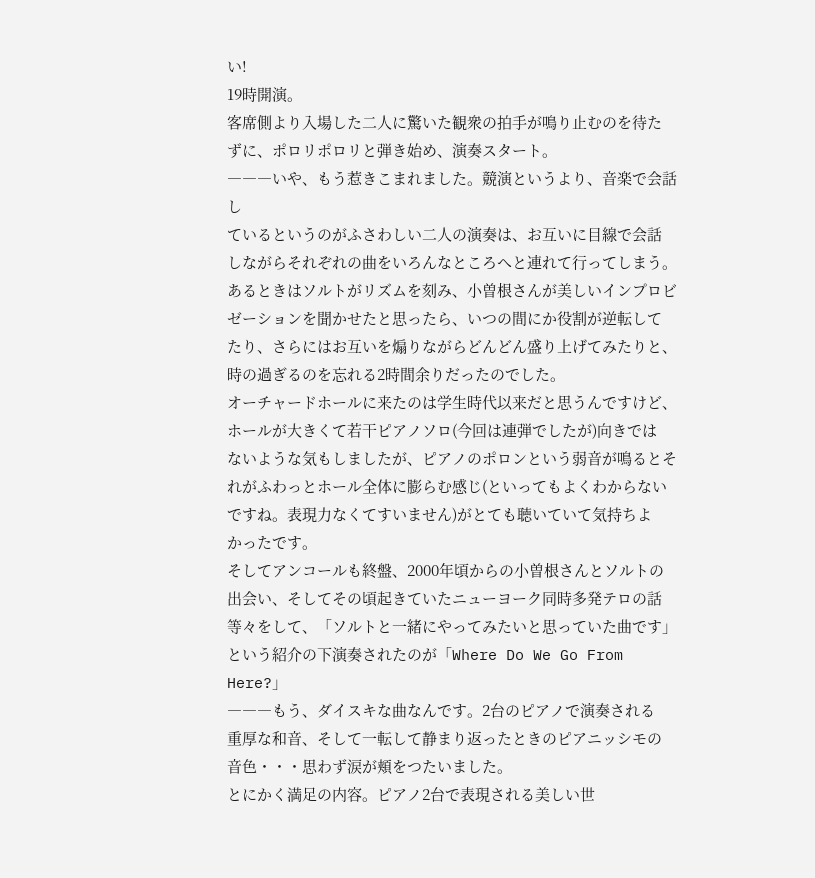い!
19時開演。
客席側より入場した二人に驚いた観衆の拍手が鳴り止むのを待た
ずに、ポロリポロリと弾き始め、演奏スタート。
―――いや、もう惹きこまれました。競演というより、音楽で会話し
ているというのがふさわしい二人の演奏は、お互いに目線で会話
しながらそれぞれの曲をいろんなところへと連れて行ってしまう。
あるときはソルトがリズムを刻み、小曽根さんが美しいインプロビ
ゼーションを聞かせたと思ったら、いつの間にか役割が逆転して
たり、さらにはお互いを煽りながらどんどん盛り上げてみたりと、
時の過ぎるのを忘れる2時間余りだったのでした。
オーチャードホールに来たのは学生時代以来だと思うんですけど、
ホールが大きくて若干ピアノソロ(今回は連弾でしたが)向きでは
ないような気もしましたが、ピアノのポロンという弱音が鳴るとそ
れがふわっとホール全体に膨らむ感じ(といってもよくわからない
ですね。表現力なくてすいません)がとても聴いていて気持ちよ
かったです。
そしてアンコールも終盤、2000年頃からの小曽根さんとソルトの
出会い、そしてその頃起きていたニューヨーク同時多発テロの話
等々をして、「ソルトと一緒にやってみたいと思っていた曲です」
という紹介の下演奏されたのが「Where Do We Go From Here?」
―――もう、ダイスキな曲なんです。2台のピアノで演奏される
重厚な和音、そして一転して静まり返ったときのピアニッシモの
音色・・・思わず涙が頬をつたいました。
とにかく満足の内容。ピアノ2台で表現される美しい世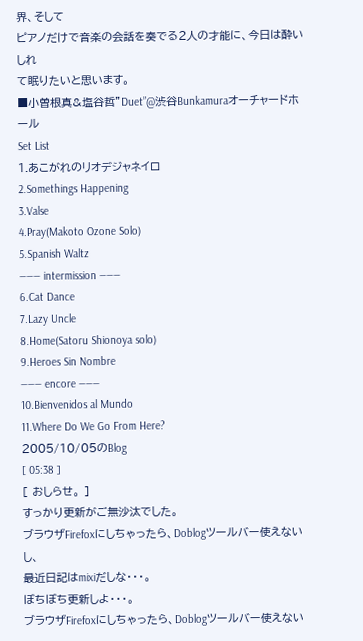界、そして
ピアノだけで音楽の会話を奏でる2人の才能に、今日は酔いしれ
て眠りたいと思います。
■小曽根真&塩谷哲”Duet”@渋谷Bunkamuraオーチャードホール
Set List
1.あこがれのリオデジャネイロ
2.Somethings Happening
3.Valse
4.Pray(Makoto Ozone Solo)
5.Spanish Waltz
――― intermission ―――
6.Cat Dance
7.Lazy Uncle
8.Home(Satoru Shionoya solo)
9.Heroes Sin Nombre
――― encore ―――
10.Bienvenidos al Mundo
11.Where Do We Go From Here?
2005/10/05のBlog
[ 05:38 ]
[ おしらせ。 ]
すっかり更新がご無沙汰でした。
ブラウザFirefoxにしちゃったら、Doblogツールバー使えないし、
最近日記はmixiだしな・・・。
ぼちぼち更新しよ・・・。
ブラウザFirefoxにしちゃったら、Doblogツールバー使えない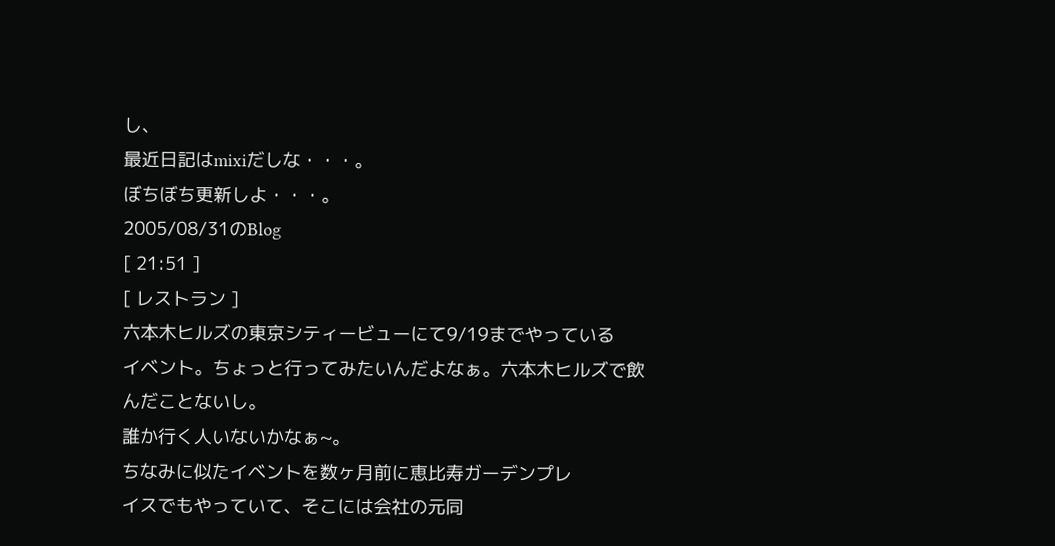し、
最近日記はmixiだしな・・・。
ぼちぼち更新しよ・・・。
2005/08/31のBlog
[ 21:51 ]
[ レストラン ]
六本木ヒルズの東京シティービューにて9/19までやっている
イベント。ちょっと行ってみたいんだよなぁ。六本木ヒルズで飲
んだことないし。
誰か行く人いないかなぁ~。
ちなみに似たイベントを数ヶ月前に恵比寿ガーデンプレ
イスでもやっていて、そこには会社の元同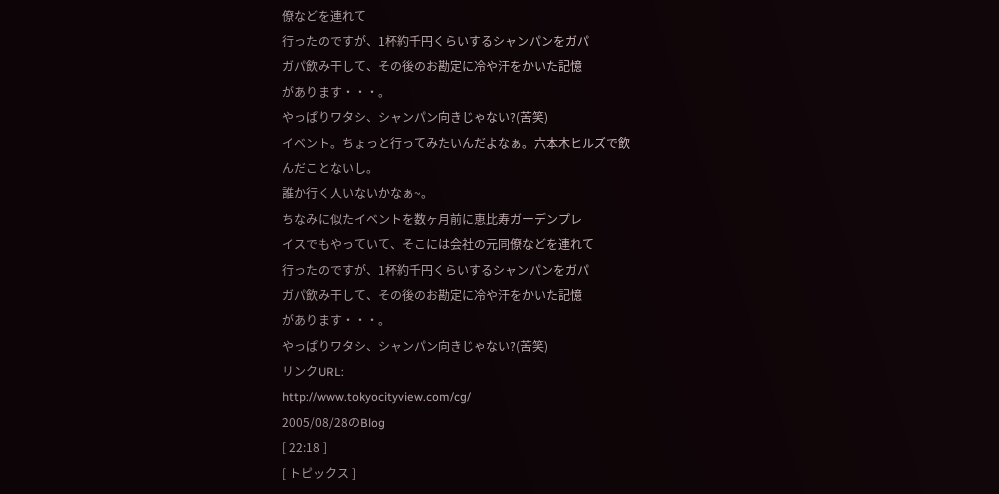僚などを連れて
行ったのですが、1杯約千円くらいするシャンパンをガパ
ガパ飲み干して、その後のお勘定に冷や汗をかいた記憶
があります・・・。
やっぱりワタシ、シャンパン向きじゃない?(苦笑)
イベント。ちょっと行ってみたいんだよなぁ。六本木ヒルズで飲
んだことないし。
誰か行く人いないかなぁ~。
ちなみに似たイベントを数ヶ月前に恵比寿ガーデンプレ
イスでもやっていて、そこには会社の元同僚などを連れて
行ったのですが、1杯約千円くらいするシャンパンをガパ
ガパ飲み干して、その後のお勘定に冷や汗をかいた記憶
があります・・・。
やっぱりワタシ、シャンパン向きじゃない?(苦笑)
リンクURL:
http://www.tokyocityview.com/cg/
2005/08/28のBlog
[ 22:18 ]
[ トピックス ]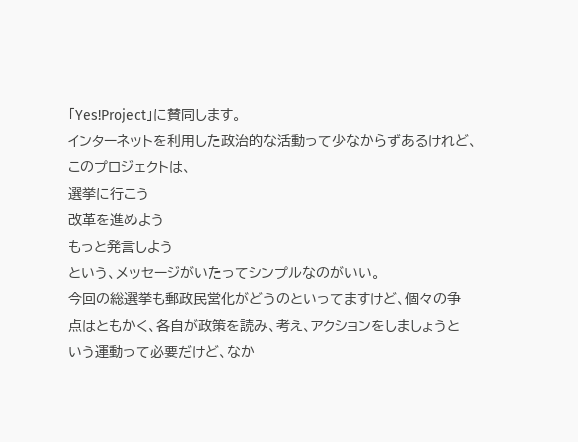「Yes!Project」に賛同します。
インターネットを利用した政治的な活動って少なからずあるけれど、
このプロジェクトは、
選挙に行こう
改革を進めよう
もっと発言しよう
という、メッセージがいたってシンプルなのがいい。
今回の総選挙も郵政民営化がどうのといってますけど、個々の争
点はともかく、各自が政策を読み、考え、アクションをしましょうと
いう運動って必要だけど、なか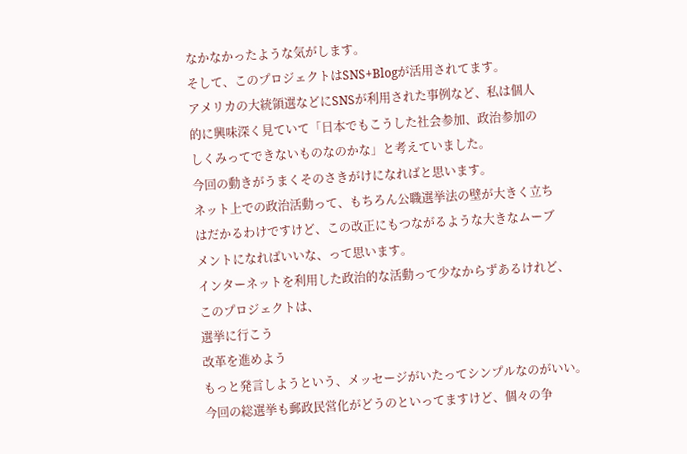なかなかったような気がします。
そして、このプロジェクトはSNS+Blogが活用されてます。
アメリカの大統領選などにSNSが利用された事例など、私は個人
的に興味深く見ていて「日本でもこうした社会参加、政治参加の
しくみってできないものなのかな」と考えていました。
今回の動きがうまくそのさきがけになればと思います。
ネット上での政治活動って、もちろん公職選挙法の壁が大きく立ち
はだかるわけですけど、この改正にもつながるような大きなムーブ
メントになればいいな、って思います。
インターネットを利用した政治的な活動って少なからずあるけれど、
このプロジェクトは、
選挙に行こう
改革を進めよう
もっと発言しようという、メッセージがいたってシンプルなのがいい。
今回の総選挙も郵政民営化がどうのといってますけど、個々の争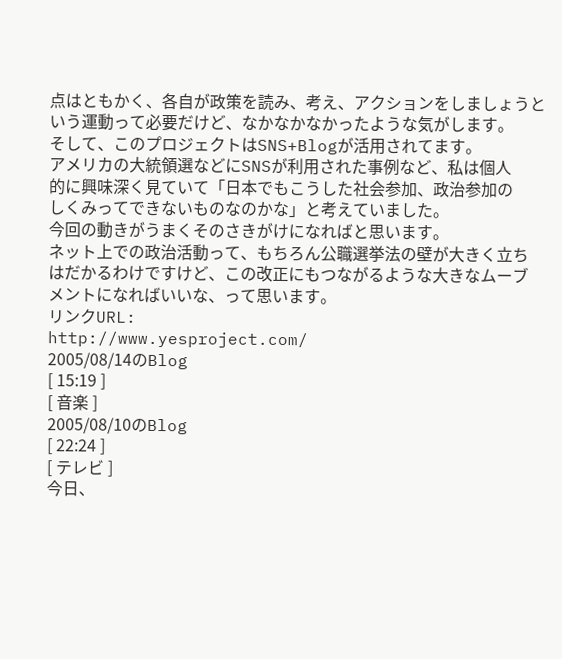点はともかく、各自が政策を読み、考え、アクションをしましょうと
いう運動って必要だけど、なかなかなかったような気がします。
そして、このプロジェクトはSNS+Blogが活用されてます。
アメリカの大統領選などにSNSが利用された事例など、私は個人
的に興味深く見ていて「日本でもこうした社会参加、政治参加の
しくみってできないものなのかな」と考えていました。
今回の動きがうまくそのさきがけになればと思います。
ネット上での政治活動って、もちろん公職選挙法の壁が大きく立ち
はだかるわけですけど、この改正にもつながるような大きなムーブ
メントになればいいな、って思います。
リンクURL:
http://www.yesproject.com/
2005/08/14のBlog
[ 15:19 ]
[ 音楽 ]
2005/08/10のBlog
[ 22:24 ]
[ テレビ ]
今日、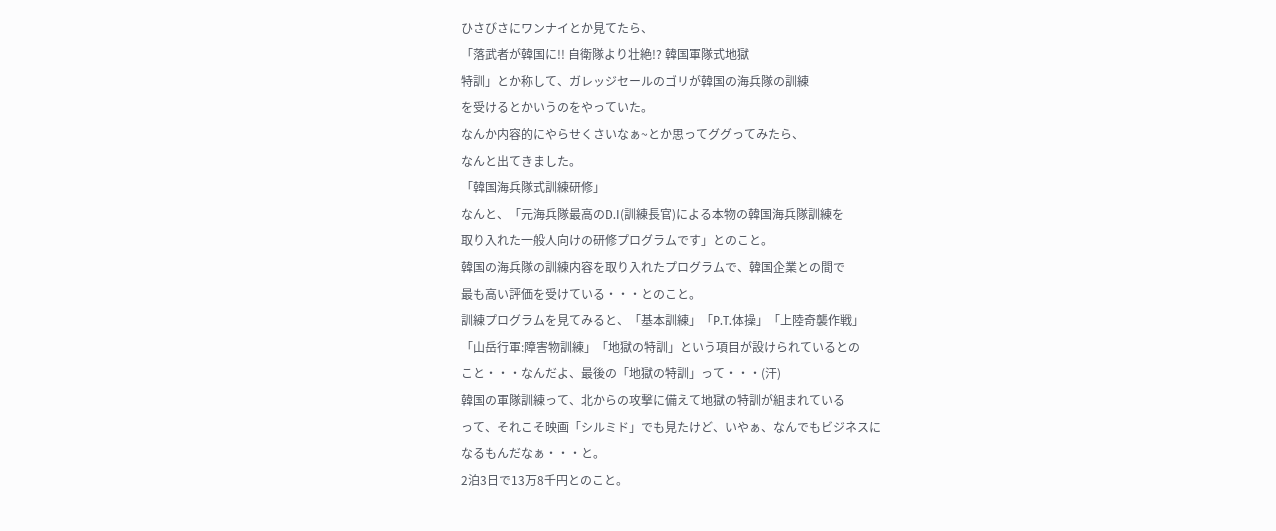ひさびさにワンナイとか見てたら、
「落武者が韓国に!! 自衛隊より壮絶!? 韓国軍隊式地獄
特訓」とか称して、ガレッジセールのゴリが韓国の海兵隊の訓練
を受けるとかいうのをやっていた。
なんか内容的にやらせくさいなぁ~とか思ってググってみたら、
なんと出てきました。
「韓国海兵隊式訓練研修」
なんと、「元海兵隊最高のD.I(訓練長官)による本物の韓国海兵隊訓練を
取り入れた一般人向けの研修プログラムです」とのこと。
韓国の海兵隊の訓練内容を取り入れたプログラムで、韓国企業との間で
最も高い評価を受けている・・・とのこと。
訓練プログラムを見てみると、「基本訓練」「P.T.体操」「上陸奇襲作戦」
「山岳行軍:障害物訓練」「地獄の特訓」という項目が設けられているとの
こと・・・なんだよ、最後の「地獄の特訓」って・・・(汗)
韓国の軍隊訓練って、北からの攻撃に備えて地獄の特訓が組まれている
って、それこそ映画「シルミド」でも見たけど、いやぁ、なんでもビジネスに
なるもんだなぁ・・・と。
2泊3日で13万8千円とのこと。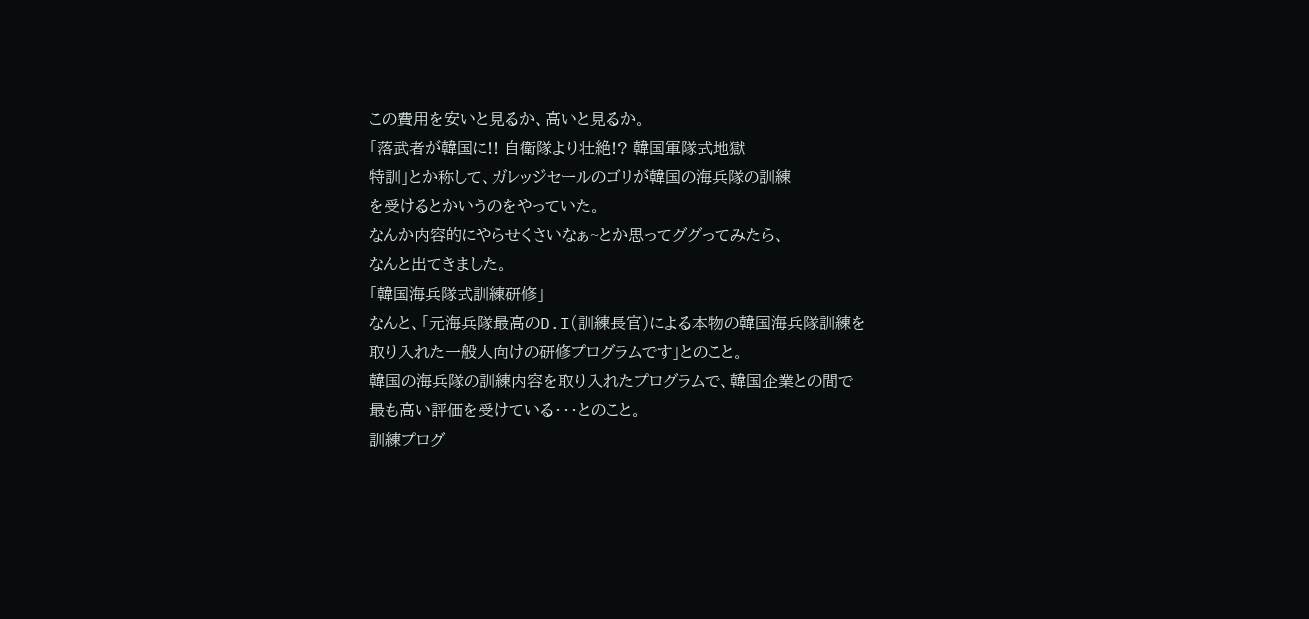この費用を安いと見るか、高いと見るか。
「落武者が韓国に!! 自衛隊より壮絶!? 韓国軍隊式地獄
特訓」とか称して、ガレッジセールのゴリが韓国の海兵隊の訓練
を受けるとかいうのをやっていた。
なんか内容的にやらせくさいなぁ~とか思ってググってみたら、
なんと出てきました。
「韓国海兵隊式訓練研修」
なんと、「元海兵隊最高のD.I(訓練長官)による本物の韓国海兵隊訓練を
取り入れた一般人向けの研修プログラムです」とのこと。
韓国の海兵隊の訓練内容を取り入れたプログラムで、韓国企業との間で
最も高い評価を受けている・・・とのこと。
訓練プログ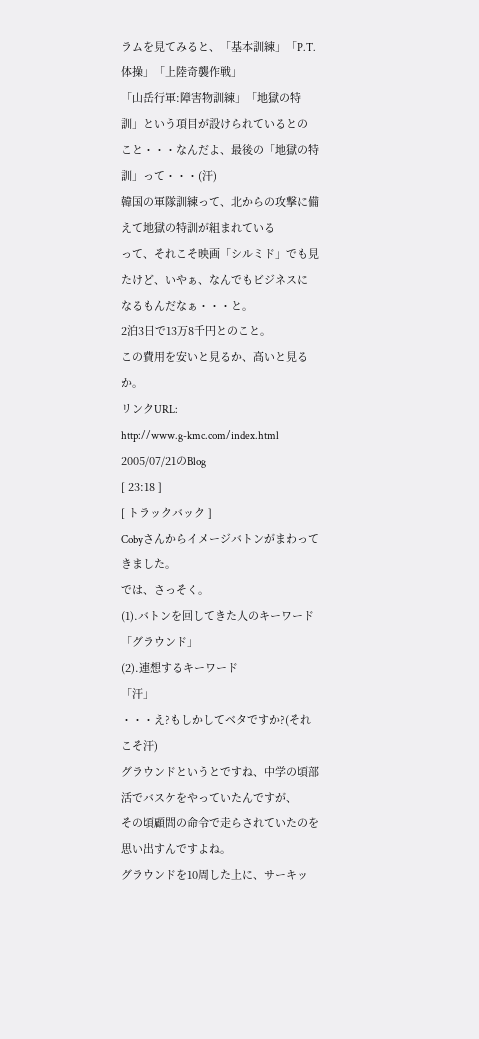ラムを見てみると、「基本訓練」「P.T.体操」「上陸奇襲作戦」
「山岳行軍:障害物訓練」「地獄の特訓」という項目が設けられているとの
こと・・・なんだよ、最後の「地獄の特訓」って・・・(汗)
韓国の軍隊訓練って、北からの攻撃に備えて地獄の特訓が組まれている
って、それこそ映画「シルミド」でも見たけど、いやぁ、なんでもビジネスに
なるもんだなぁ・・・と。
2泊3日で13万8千円とのこと。
この費用を安いと見るか、高いと見るか。
リンクURL:
http://www.g-kmc.com/index.html
2005/07/21のBlog
[ 23:18 ]
[ トラックバック ]
Cobyさんからイメージバトンがまわってきました。
では、さっそく。
(1).バトンを回してきた人のキーワード
「グラウンド」
(2).連想するキーワード
「汗」
・・・え?もしかしてベタですか?(それこそ汗)
グラウンドというとですね、中学の頃部活でバスケをやっていたんですが、
その頃顧問の命令で走らされていたのを思い出すんですよね。
グラウンドを10周した上に、サーキッ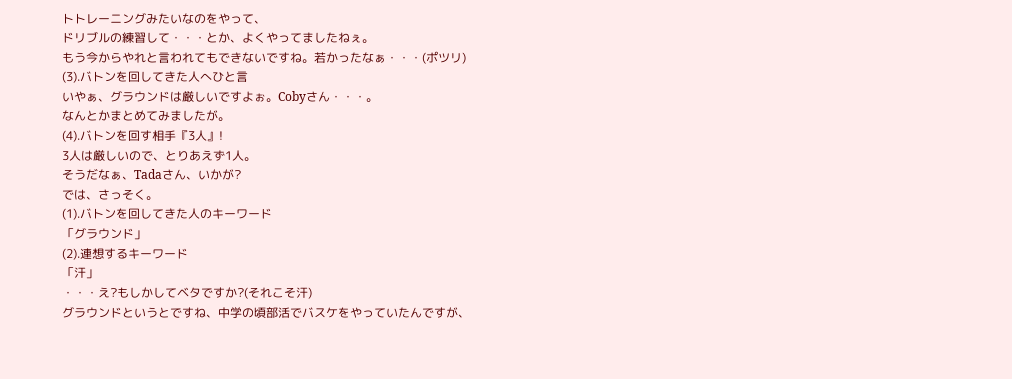トトレーニングみたいなのをやって、
ドリブルの練習して・・・とか、よくやってましたねぇ。
もう今からやれと言われてもできないですね。若かったなぁ・・・(ポツリ)
(3).バトンを回してきた人へひと言
いやぁ、グラウンドは厳しいですよぉ。Cobyさん・・・。
なんとかまとめてみましたが。
(4).バトンを回す相手『3人』!
3人は厳しいので、とりあえず1人。
そうだなぁ、Tadaさん、いかが?
では、さっそく。
(1).バトンを回してきた人のキーワード
「グラウンド」
(2).連想するキーワード
「汗」
・・・え?もしかしてベタですか?(それこそ汗)
グラウンドというとですね、中学の頃部活でバスケをやっていたんですが、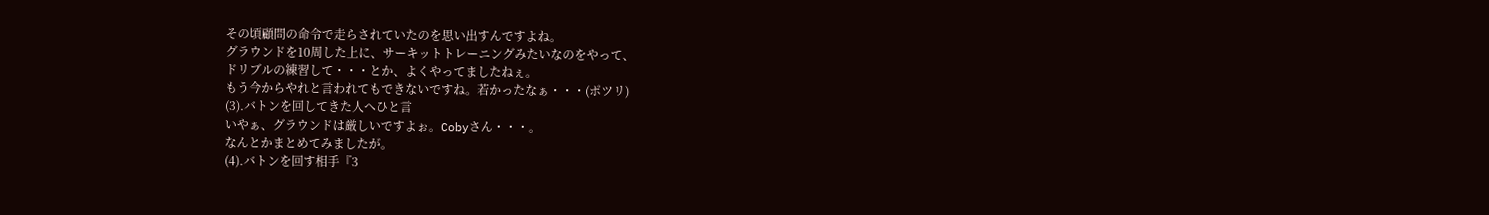その頃顧問の命令で走らされていたのを思い出すんですよね。
グラウンドを10周した上に、サーキットトレーニングみたいなのをやって、
ドリブルの練習して・・・とか、よくやってましたねぇ。
もう今からやれと言われてもできないですね。若かったなぁ・・・(ポツリ)
(3).バトンを回してきた人へひと言
いやぁ、グラウンドは厳しいですよぉ。Cobyさん・・・。
なんとかまとめてみましたが。
(4).バトンを回す相手『3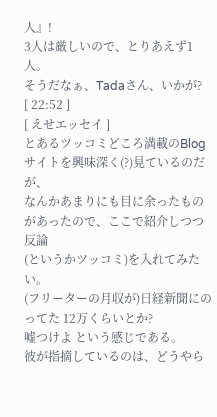人』!
3人は厳しいので、とりあえず1人。
そうだなぁ、Tadaさん、いかが?
[ 22:52 ]
[ えせエッセイ ]
とあるツッコミどころ満載のBlogサイトを興味深く(?)見ているのだが、
なんかあまりにも目に余ったものがあったので、ここで紹介しつつ反論
(というかツッコミ)を入れてみたい。
(フリーターの月収が)日経新聞にのってた 12万くらいとか?
嘘つけよ という感じである。
彼が指摘しているのは、どうやら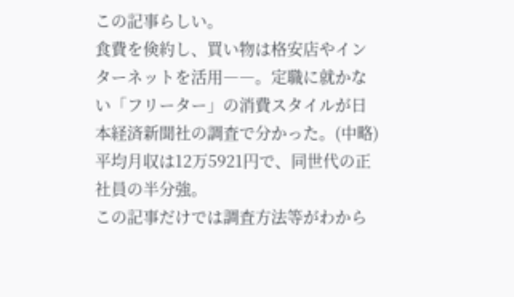この記事らしい。
食費を倹約し、買い物は格安店やインターネットを活用――。定職に就かない「フリーター」の消費スタイルが日本経済新聞社の調査で分かった。(中略)平均月収は12万5921円で、同世代の正社員の半分強。
この記事だけでは調査方法等がわから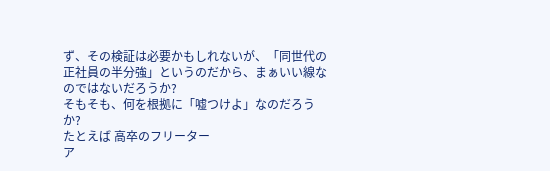ず、その検証は必要かもしれないが、「同世代の正社員の半分強」というのだから、まぁいい線なのではないだろうか?
そもそも、何を根拠に「嘘つけよ」なのだろうか?
たとえば 高卒のフリーター
ア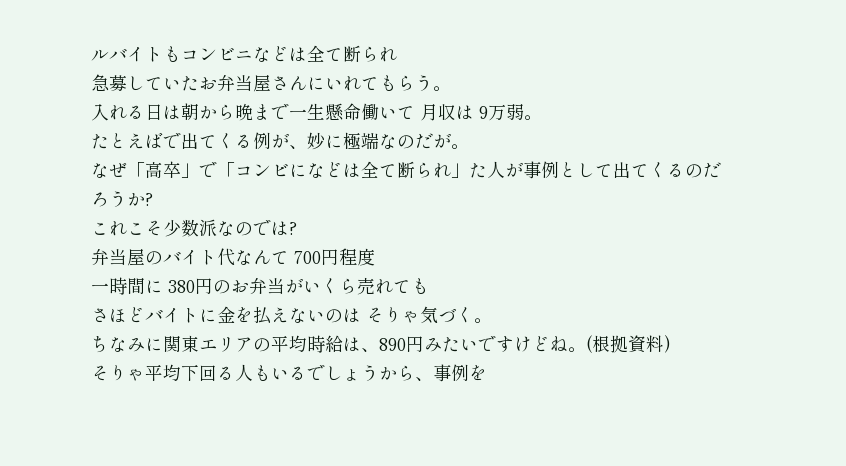ルバイトもコンビニなどは全て断られ
急募していたお弁当屋さんにいれてもらう。
入れる日は朝から晩まで一生懸命働いて 月収は 9万弱。
たとえばで出てくる例が、妙に極端なのだが。
なぜ「高卒」で「コンビになどは全て断られ」た人が事例として出てくるのだろうか?
これこそ少数派なのでは?
弁当屋のバイト代なんて 700円程度
一時間に 380円のお弁当がいくら売れても
さほどバイトに金を払えないのは そりゃ気づく。
ちなみに関東エリアの平均時給は、890円みたいですけどね。(根拠資料)
そりゃ平均下回る人もいるでしょうから、事例を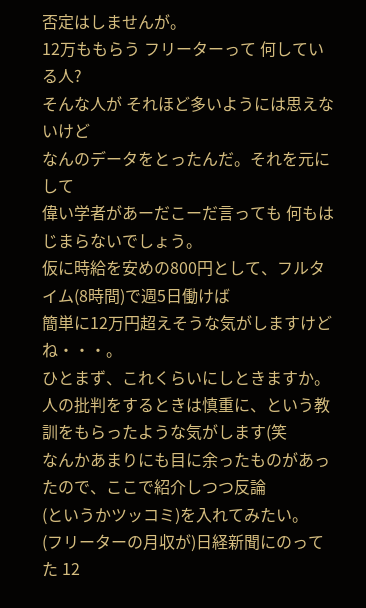否定はしませんが。
12万ももらう フリーターって 何している人?
そんな人が それほど多いようには思えないけど
なんのデータをとったんだ。それを元にして
偉い学者があーだこーだ言っても 何もはじまらないでしょう。
仮に時給を安めの800円として、フルタイム(8時間)で週5日働けば
簡単に12万円超えそうな気がしますけどね・・・。
ひとまず、これくらいにしときますか。
人の批判をするときは慎重に、という教訓をもらったような気がします(笑
なんかあまりにも目に余ったものがあったので、ここで紹介しつつ反論
(というかツッコミ)を入れてみたい。
(フリーターの月収が)日経新聞にのってた 12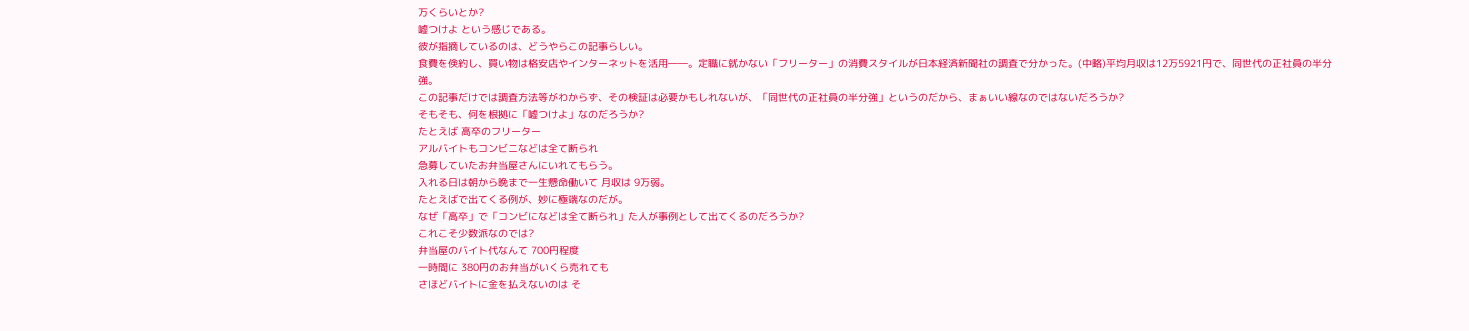万くらいとか?
嘘つけよ という感じである。
彼が指摘しているのは、どうやらこの記事らしい。
食費を倹約し、買い物は格安店やインターネットを活用――。定職に就かない「フリーター」の消費スタイルが日本経済新聞社の調査で分かった。(中略)平均月収は12万5921円で、同世代の正社員の半分強。
この記事だけでは調査方法等がわからず、その検証は必要かもしれないが、「同世代の正社員の半分強」というのだから、まぁいい線なのではないだろうか?
そもそも、何を根拠に「嘘つけよ」なのだろうか?
たとえば 高卒のフリーター
アルバイトもコンビニなどは全て断られ
急募していたお弁当屋さんにいれてもらう。
入れる日は朝から晩まで一生懸命働いて 月収は 9万弱。
たとえばで出てくる例が、妙に極端なのだが。
なぜ「高卒」で「コンビになどは全て断られ」た人が事例として出てくるのだろうか?
これこそ少数派なのでは?
弁当屋のバイト代なんて 700円程度
一時間に 380円のお弁当がいくら売れても
さほどバイトに金を払えないのは そ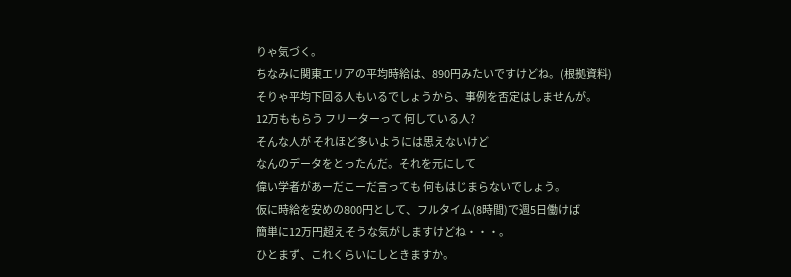りゃ気づく。
ちなみに関東エリアの平均時給は、890円みたいですけどね。(根拠資料)
そりゃ平均下回る人もいるでしょうから、事例を否定はしませんが。
12万ももらう フリーターって 何している人?
そんな人が それほど多いようには思えないけど
なんのデータをとったんだ。それを元にして
偉い学者があーだこーだ言っても 何もはじまらないでしょう。
仮に時給を安めの800円として、フルタイム(8時間)で週5日働けば
簡単に12万円超えそうな気がしますけどね・・・。
ひとまず、これくらいにしときますか。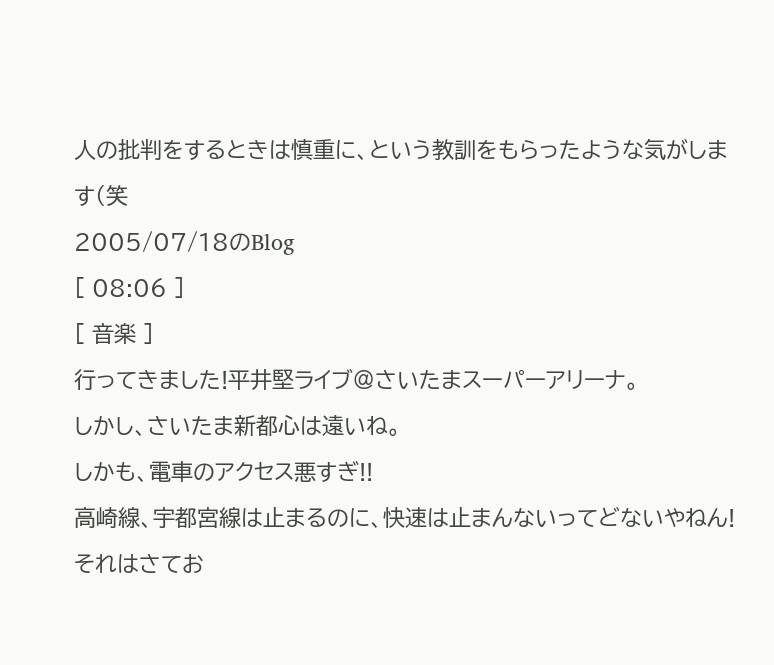人の批判をするときは慎重に、という教訓をもらったような気がします(笑
2005/07/18のBlog
[ 08:06 ]
[ 音楽 ]
行ってきました!平井堅ライブ@さいたまスーパーアリーナ。
しかし、さいたま新都心は遠いね。
しかも、電車のアクセス悪すぎ!!
高崎線、宇都宮線は止まるのに、快速は止まんないってどないやねん!
それはさてお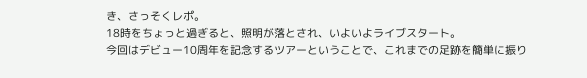き、さっそくレポ。
18時をちょっと過ぎると、照明が落とされ、いよいよライブスタート。
今回はデビュー10周年を記念するツアーということで、これまでの足跡を簡単に振り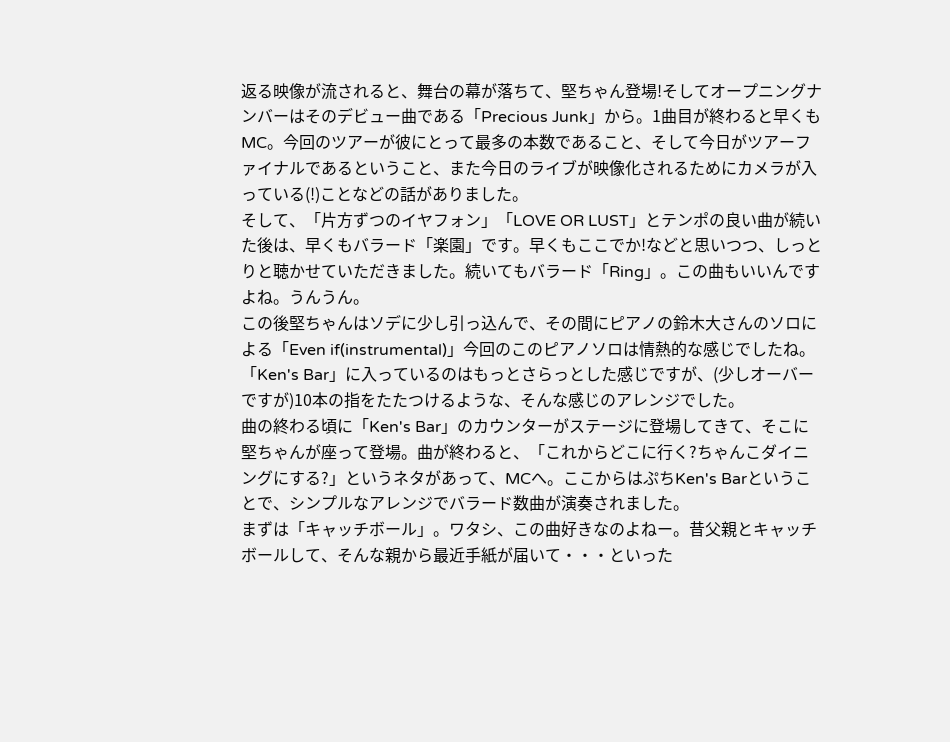返る映像が流されると、舞台の幕が落ちて、堅ちゃん登場!そしてオープニングナンバーはそのデビュー曲である「Precious Junk」から。1曲目が終わると早くもMC。今回のツアーが彼にとって最多の本数であること、そして今日がツアーファイナルであるということ、また今日のライブが映像化されるためにカメラが入っている(!)ことなどの話がありました。
そして、「片方ずつのイヤフォン」「LOVE OR LUST」とテンポの良い曲が続いた後は、早くもバラード「楽園」です。早くもここでか!などと思いつつ、しっとりと聴かせていただきました。続いてもバラード「Ring」。この曲もいいんですよね。うんうん。
この後堅ちゃんはソデに少し引っ込んで、その間にピアノの鈴木大さんのソロによる「Even if(instrumental)」今回のこのピアノソロは情熱的な感じでしたね。「Ken's Bar」に入っているのはもっとさらっとした感じですが、(少しオーバーですが)10本の指をたたつけるような、そんな感じのアレンジでした。
曲の終わる頃に「Ken's Bar」のカウンターがステージに登場してきて、そこに堅ちゃんが座って登場。曲が終わると、「これからどこに行く?ちゃんこダイニングにする?」というネタがあって、MCへ。ここからはぷちKen's Barということで、シンプルなアレンジでバラード数曲が演奏されました。
まずは「キャッチボール」。ワタシ、この曲好きなのよねー。昔父親とキャッチボールして、そんな親から最近手紙が届いて・・・といった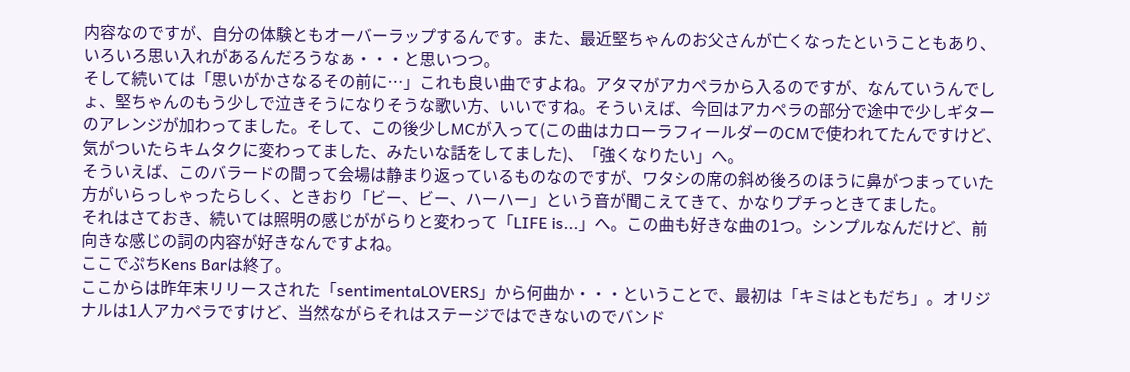内容なのですが、自分の体験ともオーバーラップするんです。また、最近堅ちゃんのお父さんが亡くなったということもあり、いろいろ思い入れがあるんだろうなぁ・・・と思いつつ。
そして続いては「思いがかさなるその前に…」これも良い曲ですよね。アタマがアカペラから入るのですが、なんていうんでしょ、堅ちゃんのもう少しで泣きそうになりそうな歌い方、いいですね。そういえば、今回はアカペラの部分で途中で少しギターのアレンジが加わってました。そして、この後少しMCが入って(この曲はカローラフィールダーのCMで使われてたんですけど、気がついたらキムタクに変わってました、みたいな話をしてました)、「強くなりたい」へ。
そういえば、このバラードの間って会場は静まり返っているものなのですが、ワタシの席の斜め後ろのほうに鼻がつまっていた方がいらっしゃったらしく、ときおり「ビー、ビー、ハーハー」という音が聞こえてきて、かなりプチっときてました。
それはさておき、続いては照明の感じががらりと変わって「LIFE is...」へ。この曲も好きな曲の1つ。シンプルなんだけど、前向きな感じの詞の内容が好きなんですよね。
ここでぷちKens Barは終了。
ここからは昨年末リリースされた「sentimentaLOVERS」から何曲か・・・ということで、最初は「キミはともだち」。オリジナルは1人アカペラですけど、当然ながらそれはステージではできないのでバンド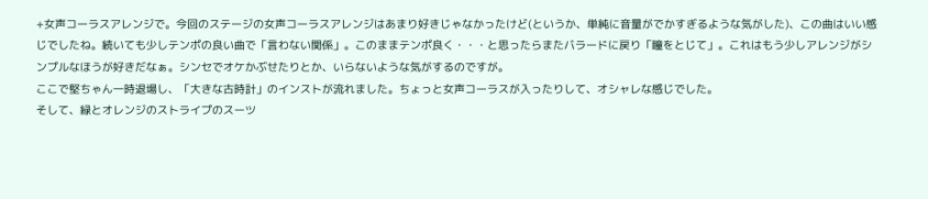+女声コーラスアレンジで。今回のステージの女声コーラスアレンジはあまり好きじゃなかったけど(というか、単純に音量がでかすぎるような気がした)、この曲はいい感じでしたね。続いても少しテンポの良い曲で「言わない関係」。このままテンポ良く・・・と思ったらまたバラードに戻り「瞳をとじて」。これはもう少しアレンジがシンプルなほうが好きだなぁ。シンセでオケかぶせたりとか、いらないような気がするのですが。
ここで堅ちゃん一時退場し、「大きな古時計」のインストが流れました。ちょっと女声コーラスが入ったりして、オシャレな感じでした。
そして、緑とオレンジのストライプのスーツ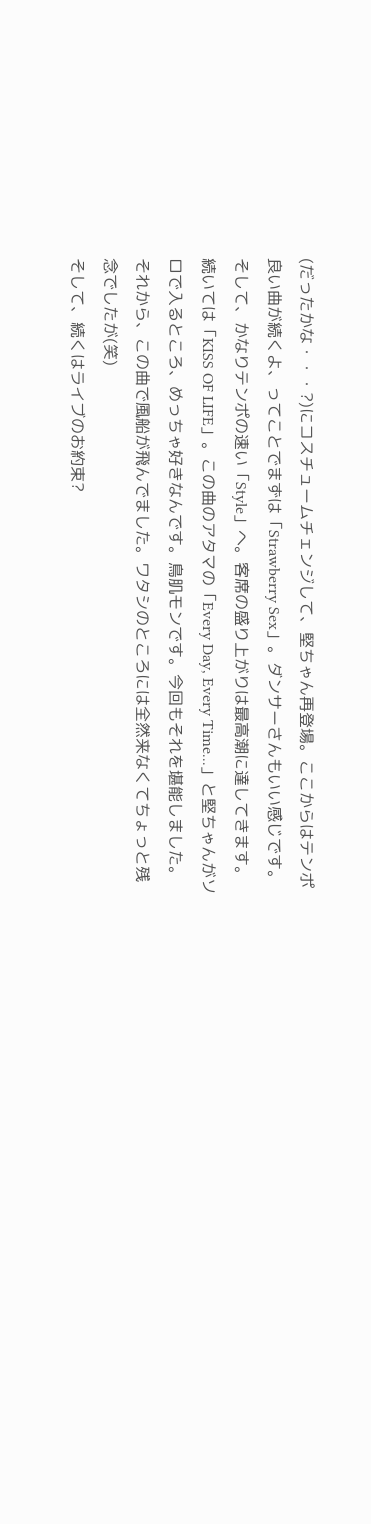(だったかな・・・?)にコスチュームチェンジして、堅ちゃん再登場。ここからはテンポ良い曲が続くよ、ってことでまずは「Strawberry Sex」。ダンサーさんもいい感じです。そして、かなりテンポの速い「Style」へ。客席の盛り上がりは最高潮に達してきます。
続いては「KISS OF LIFE」。この曲のアタマの「Every Day, Every Time...」と堅ちゃんがソロで入るところ、めっちゃ好きなんです。鳥肌モンです。今回もそれを堪能しました。それから、この曲で風船が飛んでました。ワタシのところには全然来なくてちょっと残念でしたが(笑)
そして、続くはライブのお約束?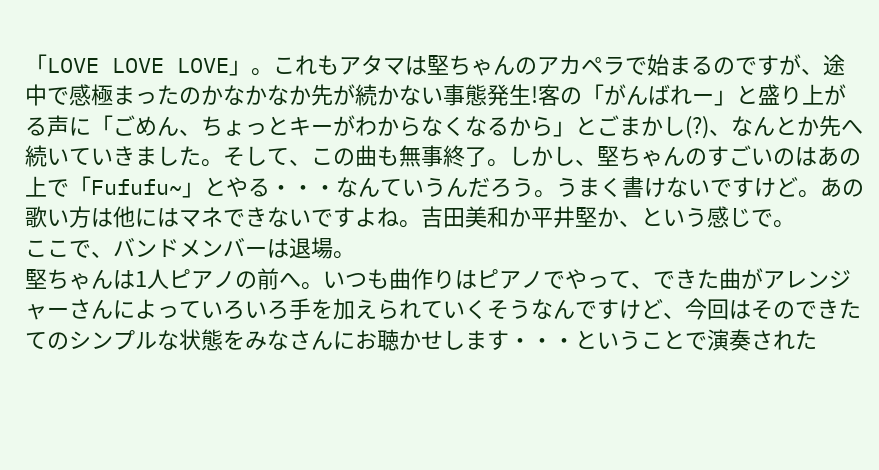「LOVE LOVE LOVE」。これもアタマは堅ちゃんのアカペラで始まるのですが、途中で感極まったのかなかなか先が続かない事態発生!客の「がんばれー」と盛り上がる声に「ごめん、ちょっとキーがわからなくなるから」とごまかし(?)、なんとか先へ続いていきました。そして、この曲も無事終了。しかし、堅ちゃんのすごいのはあの上で「Fufufu~」とやる・・・なんていうんだろう。うまく書けないですけど。あの歌い方は他にはマネできないですよね。吉田美和か平井堅か、という感じで。
ここで、バンドメンバーは退場。
堅ちゃんは1人ピアノの前へ。いつも曲作りはピアノでやって、できた曲がアレンジャーさんによっていろいろ手を加えられていくそうなんですけど、今回はそのできたてのシンプルな状態をみなさんにお聴かせします・・・ということで演奏された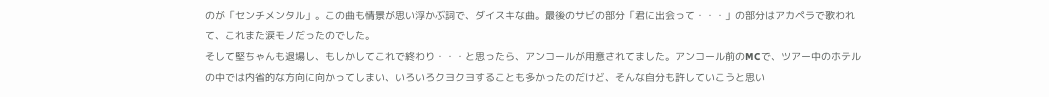のが「センチメンタル」。この曲も情景が思い浮かぶ詞で、ダイスキな曲。最後のサビの部分「君に出会って・・・」の部分はアカペラで歌われて、これまた涙モノだったのでした。
そして堅ちゃんも退場し、もしかしてこれで終わり・・・と思ったら、アンコールが用意されてました。アンコール前のMCで、ツアー中のホテルの中では内省的な方向に向かってしまい、いろいろクヨクヨすることも多かったのだけど、そんな自分も許していこうと思い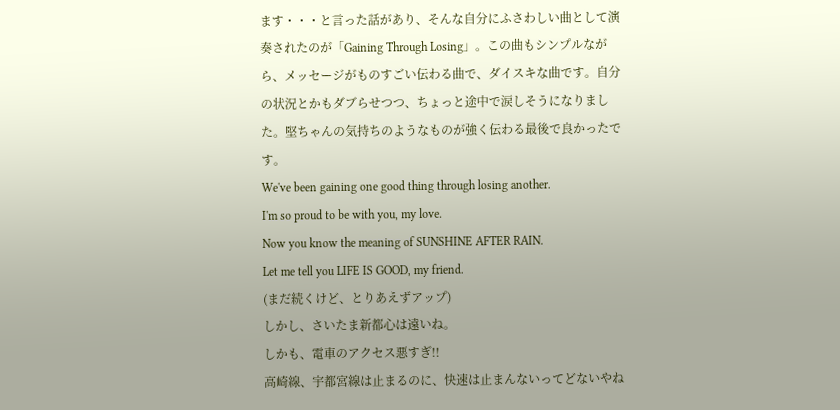ます・・・と言った話があり、そんな自分にふさわしい曲として演奏されたのが「Gaining Through Losing」。この曲もシンプルながら、メッセージがものすごい伝わる曲で、ダイスキな曲です。自分の状況とかもダブらせつつ、ちょっと途中で涙しそうになりました。堅ちゃんの気持ちのようなものが強く伝わる最後で良かったです。
We've been gaining one good thing through losing another.
I'm so proud to be with you, my love.
Now you know the meaning of SUNSHINE AFTER RAIN.
Let me tell you LIFE IS GOOD, my friend.
(まだ続くけど、とりあえずアップ)
しかし、さいたま新都心は遠いね。
しかも、電車のアクセス悪すぎ!!
高崎線、宇都宮線は止まるのに、快速は止まんないってどないやね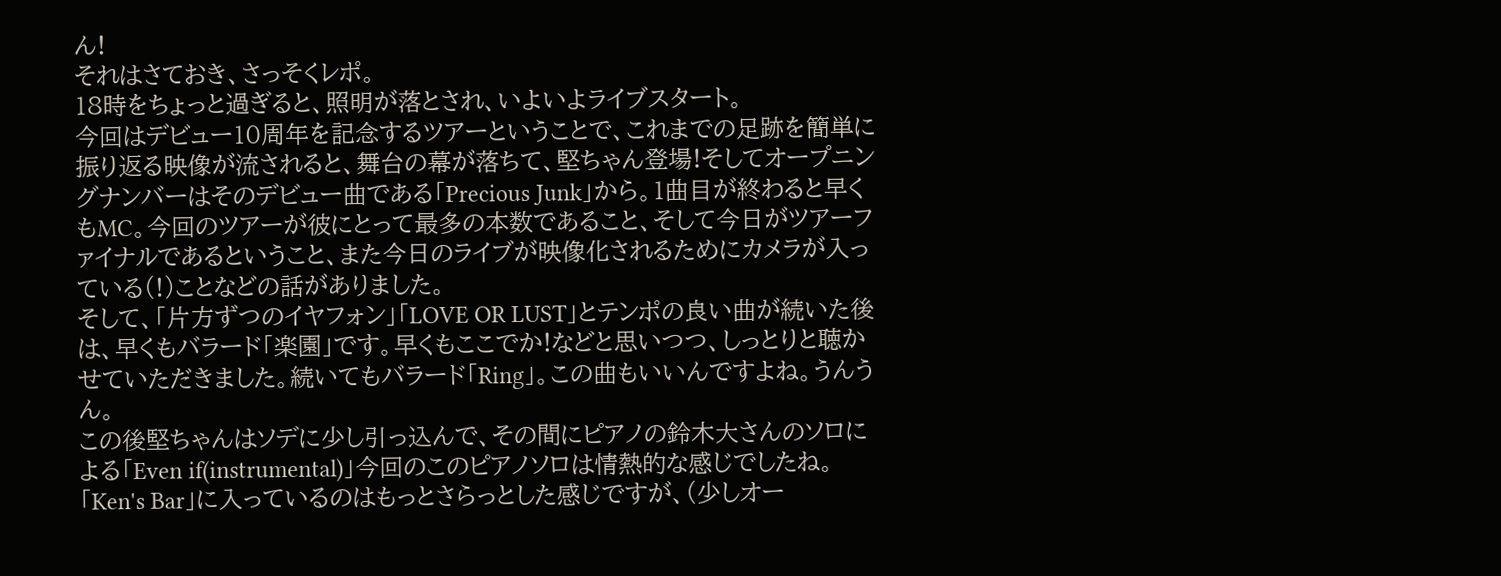ん!
それはさておき、さっそくレポ。
18時をちょっと過ぎると、照明が落とされ、いよいよライブスタート。
今回はデビュー10周年を記念するツアーということで、これまでの足跡を簡単に振り返る映像が流されると、舞台の幕が落ちて、堅ちゃん登場!そしてオープニングナンバーはそのデビュー曲である「Precious Junk」から。1曲目が終わると早くもMC。今回のツアーが彼にとって最多の本数であること、そして今日がツアーファイナルであるということ、また今日のライブが映像化されるためにカメラが入っている(!)ことなどの話がありました。
そして、「片方ずつのイヤフォン」「LOVE OR LUST」とテンポの良い曲が続いた後は、早くもバラード「楽園」です。早くもここでか!などと思いつつ、しっとりと聴かせていただきました。続いてもバラード「Ring」。この曲もいいんですよね。うんうん。
この後堅ちゃんはソデに少し引っ込んで、その間にピアノの鈴木大さんのソロによる「Even if(instrumental)」今回のこのピアノソロは情熱的な感じでしたね。「Ken's Bar」に入っているのはもっとさらっとした感じですが、(少しオー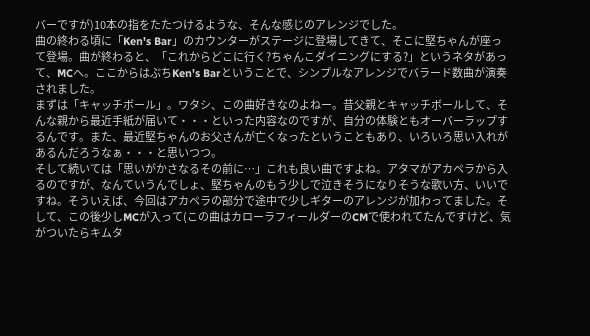バーですが)10本の指をたたつけるような、そんな感じのアレンジでした。
曲の終わる頃に「Ken's Bar」のカウンターがステージに登場してきて、そこに堅ちゃんが座って登場。曲が終わると、「これからどこに行く?ちゃんこダイニングにする?」というネタがあって、MCへ。ここからはぷちKen's Barということで、シンプルなアレンジでバラード数曲が演奏されました。
まずは「キャッチボール」。ワタシ、この曲好きなのよねー。昔父親とキャッチボールして、そんな親から最近手紙が届いて・・・といった内容なのですが、自分の体験ともオーバーラップするんです。また、最近堅ちゃんのお父さんが亡くなったということもあり、いろいろ思い入れがあるんだろうなぁ・・・と思いつつ。
そして続いては「思いがかさなるその前に…」これも良い曲ですよね。アタマがアカペラから入るのですが、なんていうんでしょ、堅ちゃんのもう少しで泣きそうになりそうな歌い方、いいですね。そういえば、今回はアカペラの部分で途中で少しギターのアレンジが加わってました。そして、この後少しMCが入って(この曲はカローラフィールダーのCMで使われてたんですけど、気がついたらキムタ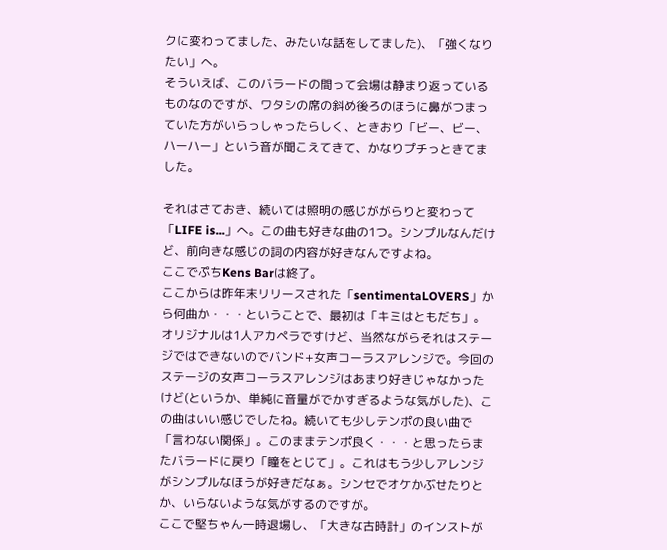クに変わってました、みたいな話をしてました)、「強くなりたい」へ。
そういえば、このバラードの間って会場は静まり返っているものなのですが、ワタシの席の斜め後ろのほうに鼻がつまっていた方がいらっしゃったらしく、ときおり「ビー、ビー、ハーハー」という音が聞こえてきて、かなりプチっときてました。

それはさておき、続いては照明の感じががらりと変わって「LIFE is...」へ。この曲も好きな曲の1つ。シンプルなんだけど、前向きな感じの詞の内容が好きなんですよね。
ここでぷちKens Barは終了。
ここからは昨年末リリースされた「sentimentaLOVERS」から何曲か・・・ということで、最初は「キミはともだち」。オリジナルは1人アカペラですけど、当然ながらそれはステージではできないのでバンド+女声コーラスアレンジで。今回のステージの女声コーラスアレンジはあまり好きじゃなかったけど(というか、単純に音量がでかすぎるような気がした)、この曲はいい感じでしたね。続いても少しテンポの良い曲で「言わない関係」。このままテンポ良く・・・と思ったらまたバラードに戻り「瞳をとじて」。これはもう少しアレンジがシンプルなほうが好きだなぁ。シンセでオケかぶせたりとか、いらないような気がするのですが。
ここで堅ちゃん一時退場し、「大きな古時計」のインストが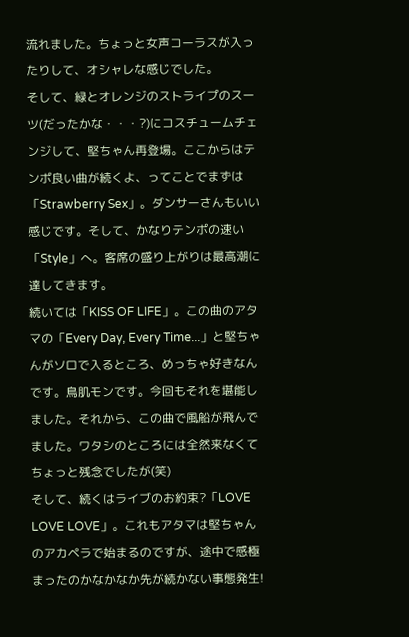流れました。ちょっと女声コーラスが入ったりして、オシャレな感じでした。
そして、緑とオレンジのストライプのスーツ(だったかな・・・?)にコスチュームチェンジして、堅ちゃん再登場。ここからはテンポ良い曲が続くよ、ってことでまずは「Strawberry Sex」。ダンサーさんもいい感じです。そして、かなりテンポの速い「Style」へ。客席の盛り上がりは最高潮に達してきます。
続いては「KISS OF LIFE」。この曲のアタマの「Every Day, Every Time...」と堅ちゃんがソロで入るところ、めっちゃ好きなんです。鳥肌モンです。今回もそれを堪能しました。それから、この曲で風船が飛んでました。ワタシのところには全然来なくてちょっと残念でしたが(笑)
そして、続くはライブのお約束?「LOVE LOVE LOVE」。これもアタマは堅ちゃんのアカペラで始まるのですが、途中で感極まったのかなかなか先が続かない事態発生!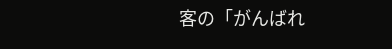客の「がんばれ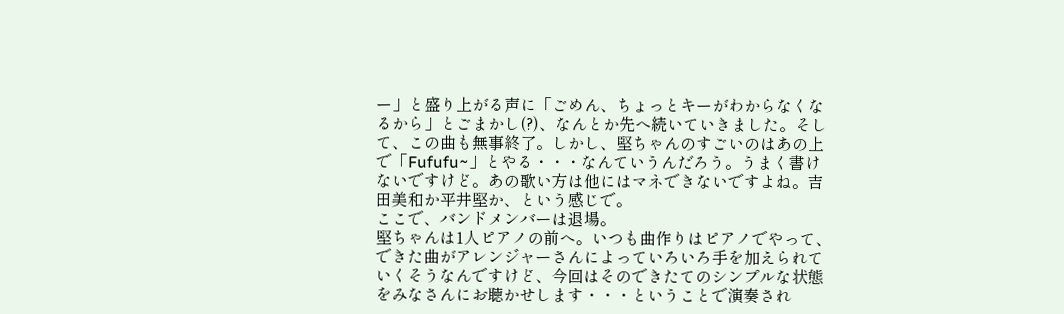ー」と盛り上がる声に「ごめん、ちょっとキーがわからなくなるから」とごまかし(?)、なんとか先へ続いていきました。そして、この曲も無事終了。しかし、堅ちゃんのすごいのはあの上で「Fufufu~」とやる・・・なんていうんだろう。うまく書けないですけど。あの歌い方は他にはマネできないですよね。吉田美和か平井堅か、という感じで。
ここで、バンドメンバーは退場。
堅ちゃんは1人ピアノの前へ。いつも曲作りはピアノでやって、できた曲がアレンジャーさんによっていろいろ手を加えられていくそうなんですけど、今回はそのできたてのシンプルな状態をみなさんにお聴かせします・・・ということで演奏され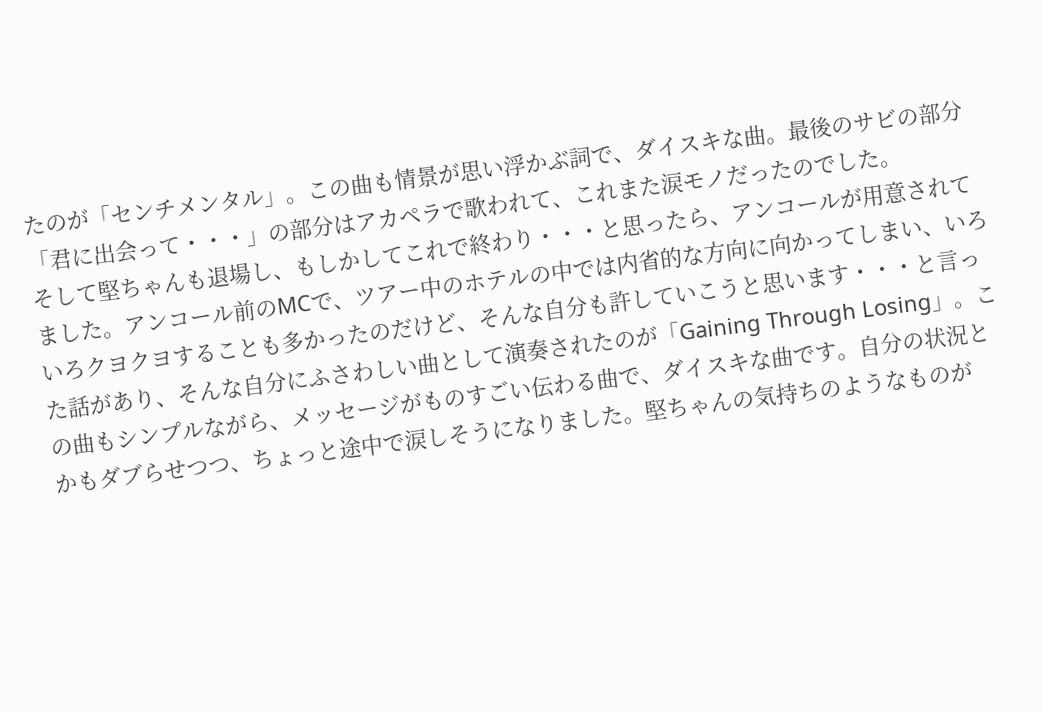たのが「センチメンタル」。この曲も情景が思い浮かぶ詞で、ダイスキな曲。最後のサビの部分「君に出会って・・・」の部分はアカペラで歌われて、これまた涙モノだったのでした。
そして堅ちゃんも退場し、もしかしてこれで終わり・・・と思ったら、アンコールが用意されてました。アンコール前のMCで、ツアー中のホテルの中では内省的な方向に向かってしまい、いろいろクヨクヨすることも多かったのだけど、そんな自分も許していこうと思います・・・と言った話があり、そんな自分にふさわしい曲として演奏されたのが「Gaining Through Losing」。この曲もシンプルながら、メッセージがものすごい伝わる曲で、ダイスキな曲です。自分の状況とかもダブらせつつ、ちょっと途中で涙しそうになりました。堅ちゃんの気持ちのようなものが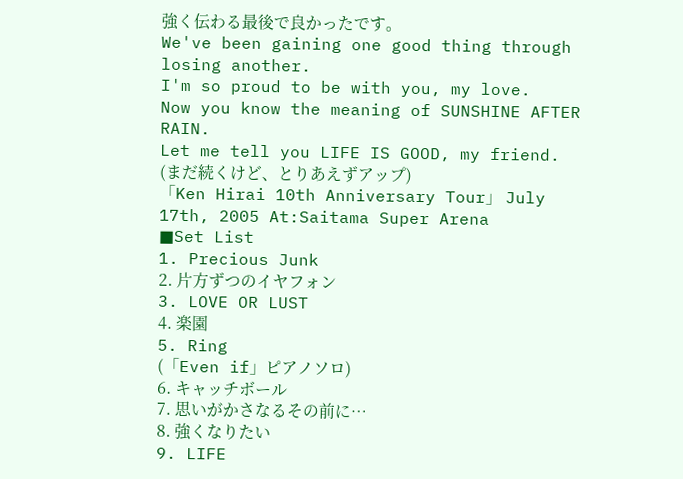強く伝わる最後で良かったです。
We've been gaining one good thing through losing another.
I'm so proud to be with you, my love.
Now you know the meaning of SUNSHINE AFTER RAIN.
Let me tell you LIFE IS GOOD, my friend.
(まだ続くけど、とりあえずアップ)
「Ken Hirai 10th Anniversary Tour」 July 17th, 2005 At:Saitama Super Arena
■Set List
1. Precious Junk
2. 片方ずつのイヤフォン
3. LOVE OR LUST
4. 楽園
5. Ring
(「Even if」ピアノソロ)
6. キャッチボール
7. 思いがかさなるその前に…
8. 強くなりたい
9. LIFE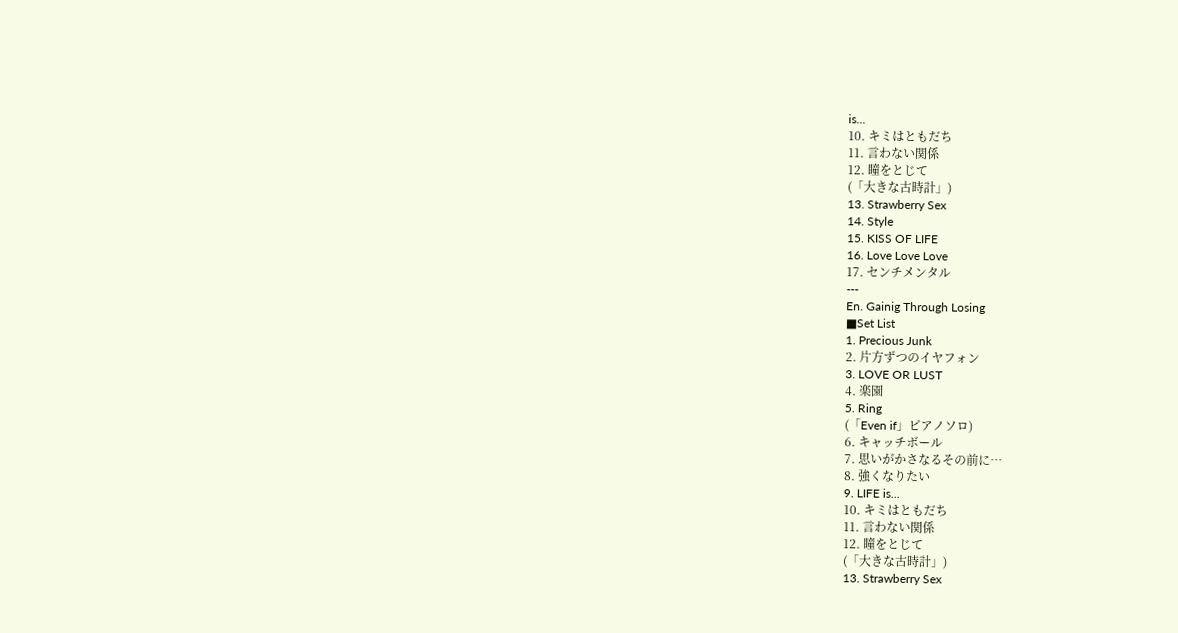is...
10. キミはともだち
11. 言わない関係
12. 瞳をとじて
(「大きな古時計」)
13. Strawberry Sex
14. Style
15. KISS OF LIFE
16. Love Love Love
17. センチメンタル
---
En. Gainig Through Losing
■Set List
1. Precious Junk
2. 片方ずつのイヤフォン
3. LOVE OR LUST
4. 楽園
5. Ring
(「Even if」ピアノソロ)
6. キャッチボール
7. 思いがかさなるその前に…
8. 強くなりたい
9. LIFE is...
10. キミはともだち
11. 言わない関係
12. 瞳をとじて
(「大きな古時計」)
13. Strawberry Sex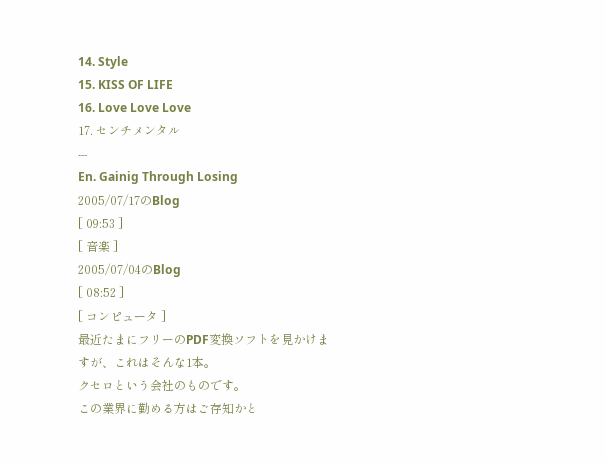14. Style
15. KISS OF LIFE
16. Love Love Love
17. センチメンタル
---
En. Gainig Through Losing
2005/07/17のBlog
[ 09:53 ]
[ 音楽 ]
2005/07/04のBlog
[ 08:52 ]
[ コンピュータ ]
最近たまにフリーのPDF変換ソフトを見かけますが、これはそんな1本。
クセロという会社のものです。
この業界に勤める方はご存知かと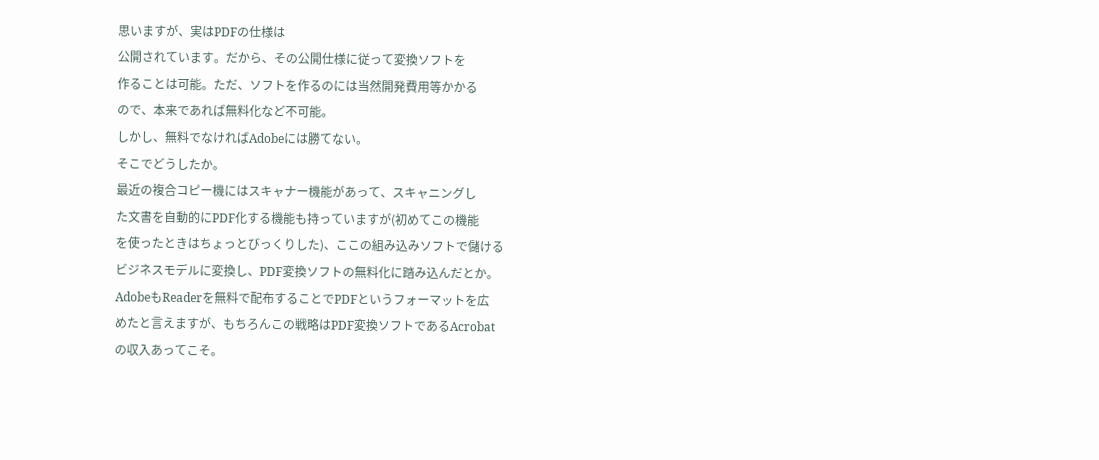思いますが、実はPDFの仕様は
公開されています。だから、その公開仕様に従って変換ソフトを
作ることは可能。ただ、ソフトを作るのには当然開発費用等かかる
ので、本来であれば無料化など不可能。
しかし、無料でなければAdobeには勝てない。
そこでどうしたか。
最近の複合コピー機にはスキャナー機能があって、スキャニングし
た文書を自動的にPDF化する機能も持っていますが(初めてこの機能
を使ったときはちょっとびっくりした)、ここの組み込みソフトで儲ける
ビジネスモデルに変換し、PDF変換ソフトの無料化に踏み込んだとか。
AdobeもReaderを無料で配布することでPDFというフォーマットを広
めたと言えますが、もちろんこの戦略はPDF変換ソフトであるAcrobat
の収入あってこそ。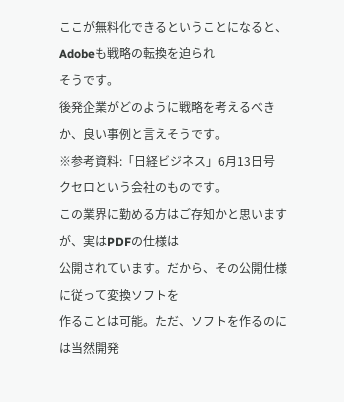ここが無料化できるということになると、Adobeも戦略の転換を迫られ
そうです。
後発企業がどのように戦略を考えるべきか、良い事例と言えそうです。
※参考資料:「日経ビジネス」6月13日号
クセロという会社のものです。
この業界に勤める方はご存知かと思いますが、実はPDFの仕様は
公開されています。だから、その公開仕様に従って変換ソフトを
作ることは可能。ただ、ソフトを作るのには当然開発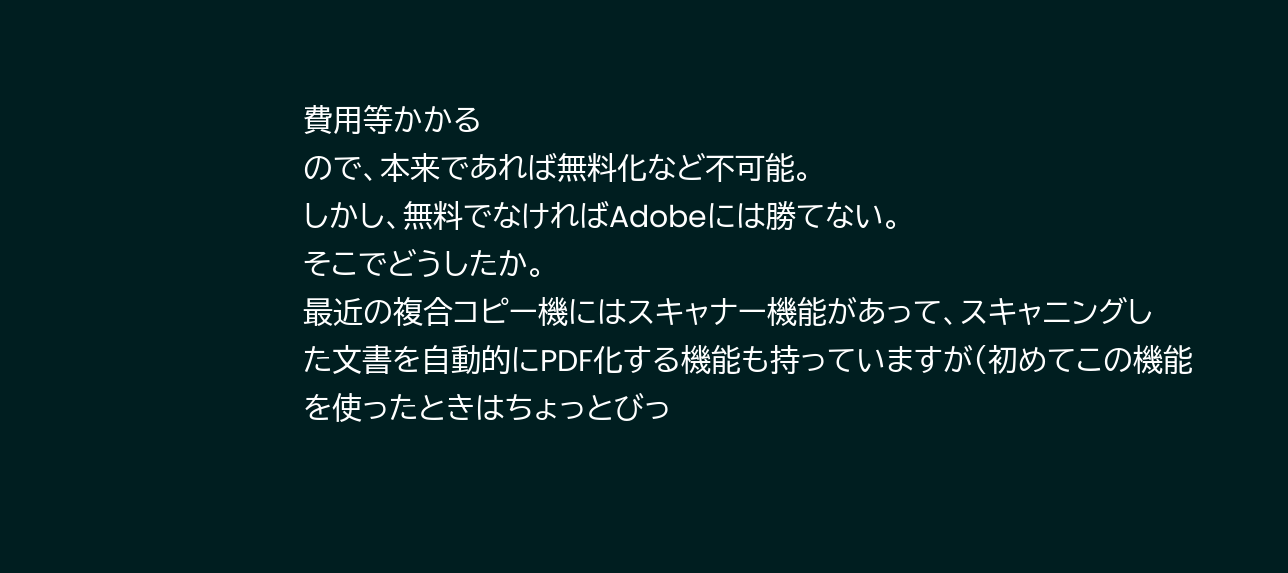費用等かかる
ので、本来であれば無料化など不可能。
しかし、無料でなければAdobeには勝てない。
そこでどうしたか。
最近の複合コピー機にはスキャナー機能があって、スキャニングし
た文書を自動的にPDF化する機能も持っていますが(初めてこの機能
を使ったときはちょっとびっ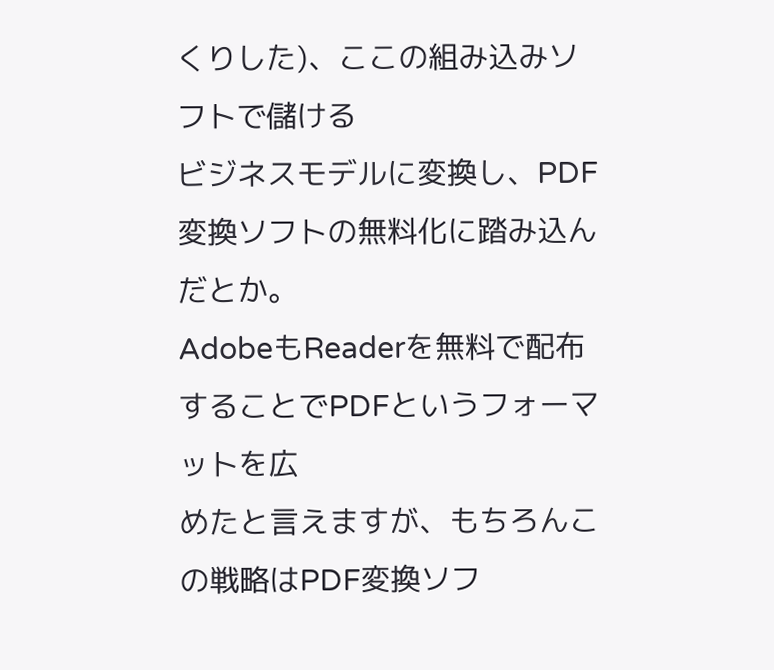くりした)、ここの組み込みソフトで儲ける
ビジネスモデルに変換し、PDF変換ソフトの無料化に踏み込んだとか。
AdobeもReaderを無料で配布することでPDFというフォーマットを広
めたと言えますが、もちろんこの戦略はPDF変換ソフ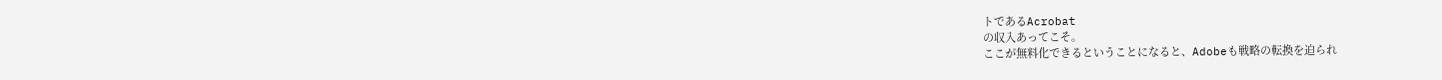トであるAcrobat
の収入あってこそ。
ここが無料化できるということになると、Adobeも戦略の転換を迫られ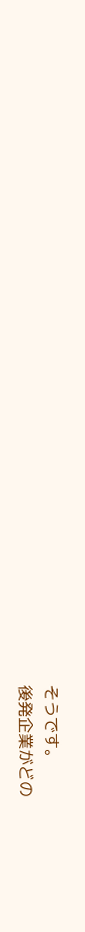そうです。
後発企業がどの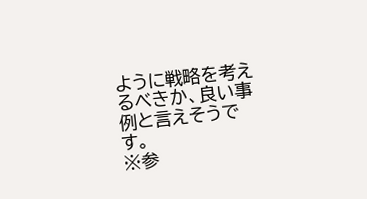ように戦略を考えるべきか、良い事例と言えそうです。
※参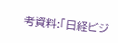考資料:「日経ビジ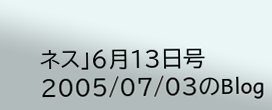ネス」6月13日号
2005/07/03のBlog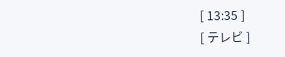[ 13:35 ]
[ テレビ ]